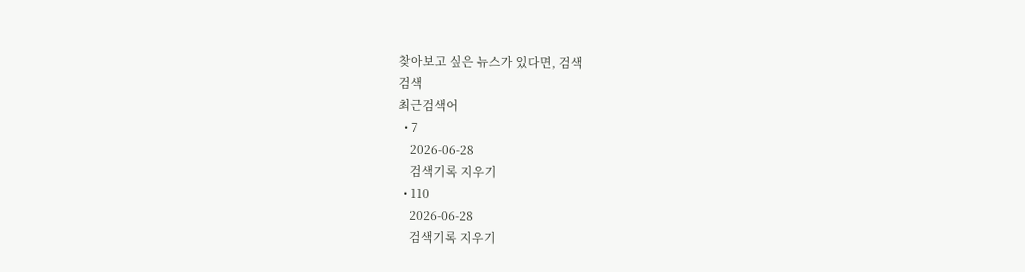찾아보고 싶은 뉴스가 있다면, 검색
검색
최근검색어
  • 7
    2026-06-28
    검색기록 지우기
  • 110
    2026-06-28
    검색기록 지우기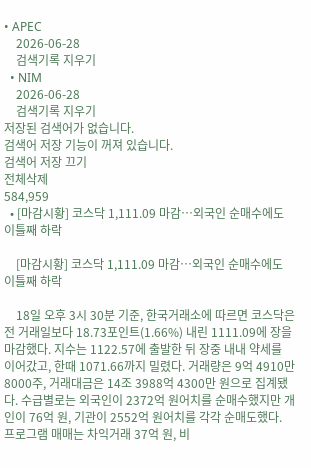• APEC
    2026-06-28
    검색기록 지우기
  • NIM
    2026-06-28
    검색기록 지우기
저장된 검색어가 없습니다.
검색어 저장 기능이 꺼져 있습니다.
검색어 저장 끄기
전체삭제
584,959
  • [마감시황] 코스닥 1,111.09 마감…외국인 순매수에도 이틀째 하락

    [마감시황] 코스닥 1,111.09 마감…외국인 순매수에도 이틀째 하락

    18일 오후 3시 30분 기준, 한국거래소에 따르면 코스닥은 전 거래일보다 18.73포인트(1.66%) 내린 1111.09에 장을 마감했다. 지수는 1122.57에 출발한 뒤 장중 내내 약세를 이어갔고, 한때 1071.66까지 밀렸다. 거래량은 9억 4910만 8000주, 거래대금은 14조 3988억 4300만 원으로 집계됐다. 수급별로는 외국인이 2372억 원어치를 순매수했지만 개인이 76억 원, 기관이 2552억 원어치를 각각 순매도했다. 프로그램 매매는 차익거래 37억 원, 비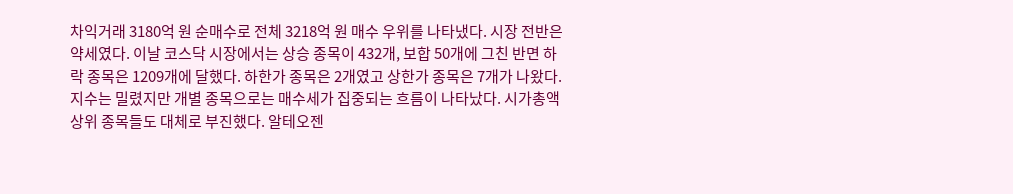차익거래 3180억 원 순매수로 전체 3218억 원 매수 우위를 나타냈다. 시장 전반은 약세였다. 이날 코스닥 시장에서는 상승 종목이 432개, 보합 50개에 그친 반면 하락 종목은 1209개에 달했다. 하한가 종목은 2개였고 상한가 종목은 7개가 나왔다. 지수는 밀렸지만 개별 종목으로는 매수세가 집중되는 흐름이 나타났다. 시가총액 상위 종목들도 대체로 부진했다. 알테오젠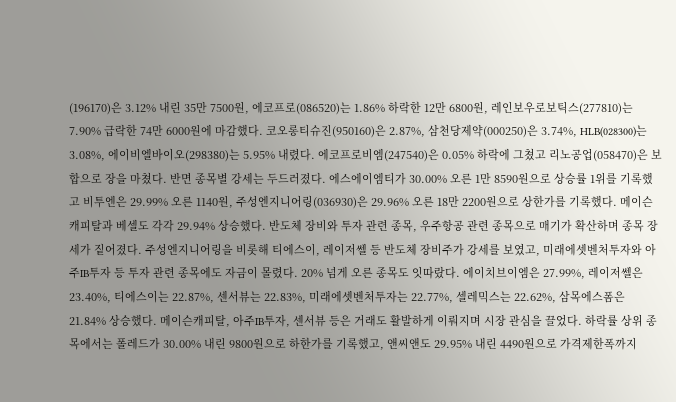(196170)은 3.12% 내린 35만 7500원, 에코프로(086520)는 1.86% 하락한 12만 6800원, 레인보우로보틱스(277810)는 7.90% 급락한 74만 6000원에 마감했다. 코오롱티슈진(950160)은 2.87%, 삼천당제약(000250)은 3.74%, HLB(028300)는 3.08%, 에이비엘바이오(298380)는 5.95% 내렸다. 에코프로비엠(247540)은 0.05% 하락에 그쳤고 리노공업(058470)은 보합으로 장을 마쳤다. 반면 종목별 강세는 두드러졌다. 에스에이엠티가 30.00% 오른 1만 8590원으로 상승률 1위를 기록했고 비투엔은 29.99% 오른 1140원, 주성엔지니어링(036930)은 29.96% 오른 18만 2200원으로 상한가를 기록했다. 메이슨캐피탈과 베셀도 각각 29.94% 상승했다. 반도체 장비와 투자 관련 종목, 우주항공 관련 종목으로 매기가 확산하며 종목 장세가 짙어졌다. 주성엔지니어링을 비롯해 티에스이, 레이저쎌 등 반도체 장비주가 강세를 보였고, 미래에셋벤처투자와 아주IB투자 등 투자 관련 종목에도 자금이 몰렸다. 20% 넘게 오른 종목도 잇따랐다. 에이치브이엠은 27.99%, 레이저쎌은 23.40%, 티에스이는 22.87%, 센서뷰는 22.83%, 미래에셋벤처투자는 22.77%, 셀레믹스는 22.62%, 삼목에스폼은 21.84% 상승했다. 메이슨캐피탈, 아주IB투자, 센서뷰 등은 거래도 활발하게 이뤄지며 시장 관심을 끌었다. 하락률 상위 종목에서는 폴레드가 30.00% 내린 9800원으로 하한가를 기록했고, 앤씨앤도 29.95% 내린 4490원으로 가격제한폭까지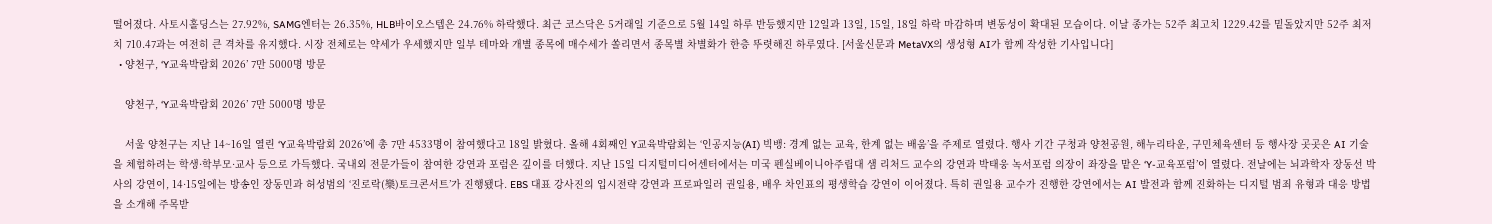떨어졌다. 사토시홀딩스는 27.92%, SAMG엔터는 26.35%, HLB바이오스텝은 24.76% 하락했다. 최근 코스닥은 5거래일 기준으로 5월 14일 하루 반등했지만 12일과 13일, 15일, 18일 하락 마감하며 변동성이 확대된 모습이다. 이날 종가는 52주 최고치 1229.42를 밑돌았지만 52주 최저치 710.47과는 여전히 큰 격차를 유지했다. 시장 전체로는 약세가 우세했지만 일부 테마와 개별 종목에 매수세가 쏠리면서 종목별 차별화가 한층 뚜렷해진 하루였다. [서울신문과 MetaVX의 생성형 AI가 함께 작성한 기사입니다]
  • 양천구, ‘Y교육박람회 2026’ 7만 5000명 방문

    양천구, ‘Y교육박람회 2026’ 7만 5000명 방문

    서울 양천구는 지난 14~16일 열린 ‘Y교육박람회 2026’에 총 7만 4533명이 참여했다고 18일 밝혔다. 올해 4회째인 Y교육박람회는 ‘인공지능(AI) 빅뱅: 경계 없는 교육, 한계 없는 배움’을 주제로 열렸다. 행사 기간 구청과 양천공원, 해누리타운, 구민체육센터 등 행사장 곳곳은 AI 기술을 체험하려는 학생·학부모·교사 등으로 가득했다. 국내외 전문가들이 참여한 강연과 포럼은 깊이를 더했다. 지난 15일 디지털미디어센터에서는 미국 펜실베이니아주립대 샘 리처드 교수의 강연과 박태웅 녹서포럼 의장이 좌장을 맡은 ‘Y-교육포럼’이 열렸다. 전날에는 뇌과학자 장동선 박사의 강연이, 14·15일에는 방송인 장동민과 허성범의 ‘진로락(樂)토크콘서트’가 진행됐다. EBS 대표 강사진의 입시전략 강연과 프로파일러 권일용, 배우 차인표의 평생학습 강연이 이어졌다. 특히 권일용 교수가 진행한 강연에서는 AI 발전과 함께 진화하는 디지털 범죄 유형과 대응 방법을 소개해 주목받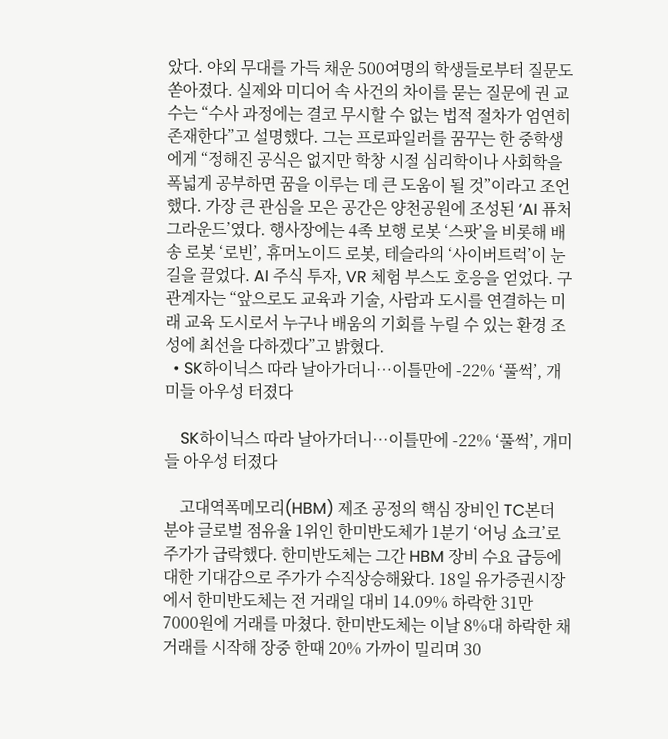았다. 야외 무대를 가득 채운 500여명의 학생들로부터 질문도 쏟아졌다. 실제와 미디어 속 사건의 차이를 묻는 질문에 권 교수는 “수사 과정에는 결코 무시할 수 없는 법적 절차가 엄연히 존재한다”고 설명했다. 그는 프로파일러를 꿈꾸는 한 중학생에게 “정해진 공식은 없지만 학창 시절 심리학이나 사회학을 폭넓게 공부하면 꿈을 이루는 데 큰 도움이 될 것”이라고 조언했다. 가장 큰 관심을 모은 공간은 양천공원에 조성된 ‘AI 퓨처 그라운드’였다. 행사장에는 4족 보행 로봇 ‘스팟’을 비롯해 배송 로봇 ‘로빈’, 휴머노이드 로봇, 테슬라의 ‘사이버트럭’이 눈길을 끌었다. AI 주식 투자, VR 체험 부스도 호응을 얻었다. 구 관계자는 “앞으로도 교육과 기술, 사람과 도시를 연결하는 미래 교육 도시로서 누구나 배움의 기회를 누릴 수 있는 환경 조성에 최선을 다하겠다”고 밝혔다.
  • SK하이닉스 따라 날아가더니…이틀만에 -22% ‘풀썩’, 개미들 아우성 터졌다

    SK하이닉스 따라 날아가더니…이틀만에 -22% ‘풀썩’, 개미들 아우성 터졌다

    고대역폭메모리(HBM) 제조 공정의 핵심 장비인 TC본더 분야 글로벌 점유율 1위인 한미반도체가 1분기 ‘어닝 쇼크’로 주가가 급락했다. 한미반도체는 그간 HBM 장비 수요 급등에 대한 기대감으로 주가가 수직상승해왔다. 18일 유가증권시장에서 한미반도체는 전 거래일 대비 14.09% 하락한 31만 7000원에 거래를 마쳤다. 한미반도체는 이날 8%대 하락한 채 거래를 시작해 장중 한때 20% 가까이 밀리며 30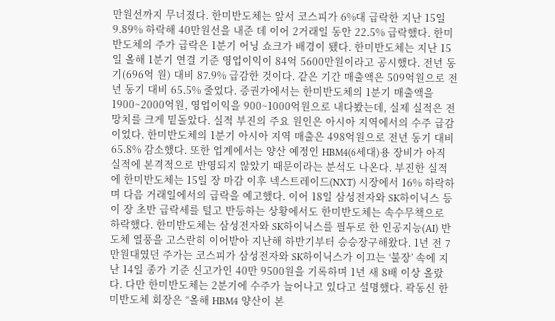만원선까지 무너졌다. 한미반도체는 앞서 코스피가 6%대 급락한 지난 15일 9.89% 하락해 40만원선을 내준 데 이어 2거래일 동안 22.5% 급락했다. 한미반도체의 주가 급락은 1분기 어닝 쇼크가 배경이 됐다. 한미반도체는 지난 15일 올해 1분기 연결 기준 영업이익이 84억 5600만원이라고 공시했다. 전년 동기(696억 원) 대비 87.9% 급감한 것이다. 같은 기간 매출액은 509억원으로 전년 동기 대비 65.5% 줄었다. 증권가에서는 한미반도체의 1분기 매출액을 1900~2000억원, 영업이익을 900~1000억원으로 내다봤는데, 실제 실적은 전망치를 크게 밑돌았다. 실적 부진의 주요 원인은 아시아 지역에서의 수주 급감이었다. 한미반도체의 1분기 아시아 지역 매출은 498억원으로 전년 동기 대비 65.8% 감소했다. 또한 업계에서는 양산 예정인 HBM4(6세대)용 장비가 아직 실적에 본격적으로 반영되지 않았기 때문이라는 분석도 나온다. 부진한 실적에 한미반도체는 15일 장 마감 이후 넥스트레이드(NXT) 시장에서 16% 하락하며 다음 거래일에서의 급락을 예고했다. 이어 18일 삼성전자와 SK하이닉스 등이 장 초반 급락세를 털고 반등하는 상황에서도 한미반도체는 속수무책으로 하락했다. 한미반도체는 삼성전자와 SK하이닉스를 필두로 한 인공지능(AI) 반도체 열풍을 고스란히 이어받아 지난해 하반기부터 승승장구해왔다. 1년 전 7만원대였던 주가는 코스피가 삼성전자와 SK하이닉스가 이끄는 ‘불장’ 속에 지난 14일 종가 기준 신고가인 40만 9500원을 기록하며 1년 새 8배 이상 올랐다. 다만 한미반도체는 2분기에 수주가 늘어나고 있다고 설명했다. 곽동신 한미반도체 회장은 “올해 HBM4 양산이 본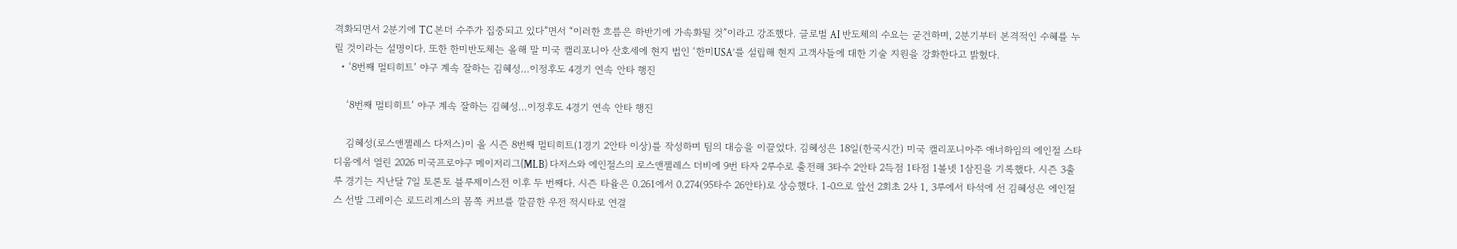격화되면서 2분기에 TC 본더 수주가 집중되고 있다”면서 “이러한 흐름은 하반기에 가속화될 것”이라고 강조했다. 글로벌 AI 반도체의 수요는 굳건하며, 2분기부터 본격적인 수혜를 누릴 것이라는 설명이다. 또한 한미반도체는 올해 말 미국 캘리포니아 산호세에 현지 법인 ‘한미USA’를 설립해 현지 고객사들에 대한 기술 지원을 강화한다고 밝혔다.
  • ‘8번째 멀티히트’ 야구 계속 잘하는 김혜성…이정후도 4경기 연속 안타 행진

    ‘8번째 멀티히트’ 야구 계속 잘하는 김혜성…이정후도 4경기 연속 안타 행진

    김혜성(로스앤젤레스 다저스)이 올 시즌 8번째 멀티히트(1경기 2안타 이상)를 작성하며 팀의 대승을 이끌었다. 김혜성은 18일(한국시간) 미국 캘리포니아주 애너하임의 에인절 스타디움에서 열린 2026 미국프로야구 메이저리그(MLB) 다저스와 에인절스의 로스앤젤레스 더비에 9번 타자 2루수로 출전해 3타수 2안타 2득점 1타점 1볼넷 1삼진을 기록했다. 시즌 3출루 경기는 지난달 7일 토론토 블루제이스전 이후 두 번째다. 시즌 타율은 0.261에서 0.274(95타수 26안타)로 상승했다. 1-0으로 앞선 2회초 2사 1, 3루에서 타석에 선 김혜성은 에인절스 선발 그레이슨 로드리게스의 몸쪽 커브를 깔끔한 우전 적시타로 연결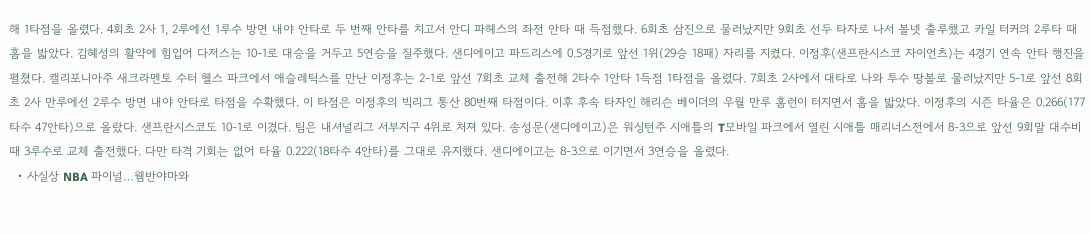해 1타점을 올렸다. 4회초 2사 1, 2루에선 1루수 방면 내야 안타로 두 번째 안타를 치고서 안디 파헤스의 좌전 안타 때 득점했다. 6회초 삼진으로 물러났지만 9회초 선두 타자로 나서 볼넷 출루했고 카일 터커의 2루타 때 홈을 밟았다. 김혜성의 활약에 힘입어 다저스는 10-1로 대승을 거두고 5연승을 질주했다. 샌디에이고 파드리스에 0.5경기로 앞선 1위(29승 18패) 자리를 지켰다. 이정후(샌프란시스코 자이언츠)는 4경기 연속 안타 행진을 펼쳤다. 캘리포니아주 새크라멘토 수터 헬스 파크에서 애슬레틱스를 만난 이정후는 2-1로 앞선 7회초 교체 출전해 2타수 1안타 1득점 1타점을 올렸다. 7회초 2사에서 대타로 나와 투수 땅볼로 물러났지만 5-1로 앞선 8회초 2사 만루에선 2루수 방면 내야 안타로 타점을 수확했다. 이 타점은 이정후의 빅리그 통산 80번째 타점이다. 이후 후속 타자인 해리슨 베이더의 우월 만루 홈런이 터지면서 홈을 밟았다. 이정후의 시즌 타율은 0.266(177타수 47안타)으로 올랐다. 샌프란시스코도 10-1로 이겼다. 팀은 내셔널리그 서부지구 4위로 처져 있다. 송성문(샌디에이고)은 워싱턴주 시애틀의 T모바일 파크에서 열린 시애틀 매리너스전에서 8-3으로 앞선 9회말 대수비 때 3루수로 교체 출전했다. 다만 타격 기회는 없어 타율 0.222(18타수 4안타)를 그대로 유지했다. 샌디에이고는 8-3으로 이기면서 3연승을 올렸다.
  • 사실상 NBA 파이널…웸반야마와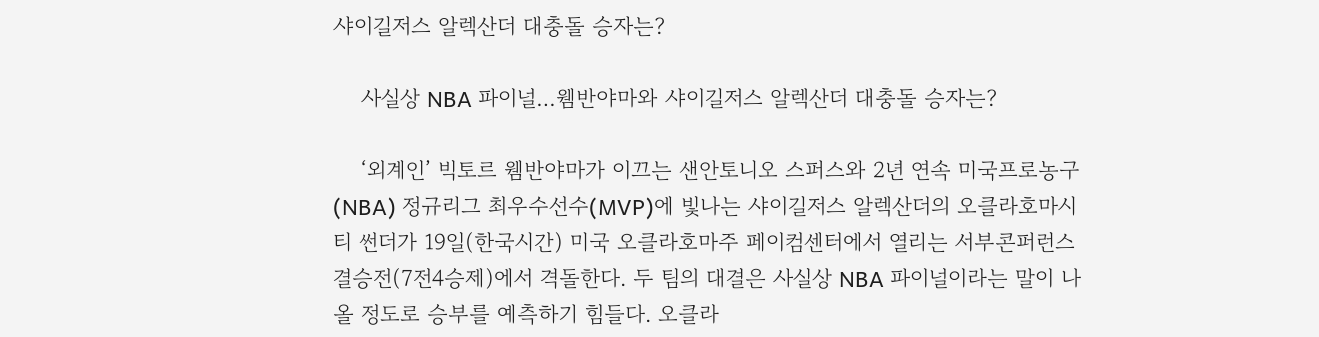샤이길저스 알렉산더 대충돌 승자는?

    사실상 NBA 파이널…웸반야마와 샤이길저스 알렉산더 대충돌 승자는?

    ‘외계인’ 빅토르 웸반야마가 이끄는 샌안토니오 스퍼스와 2년 연속 미국프로농구(NBA) 정규리그 최우수선수(MVP)에 빛나는 샤이길저스 알렉산더의 오클라호마시티 썬더가 19일(한국시간) 미국 오클라호마주 페이컴센터에서 열리는 서부콘퍼런스 결승전(7전4승제)에서 격돌한다. 두 팀의 대결은 사실상 NBA 파이널이라는 말이 나올 정도로 승부를 예측하기 힘들다. 오클라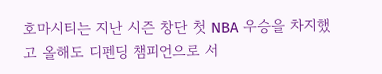호마시티는 지난 시즌 창단 첫 NBA 우승을 차지했고 올해도 디펜딩 챔피언으로 서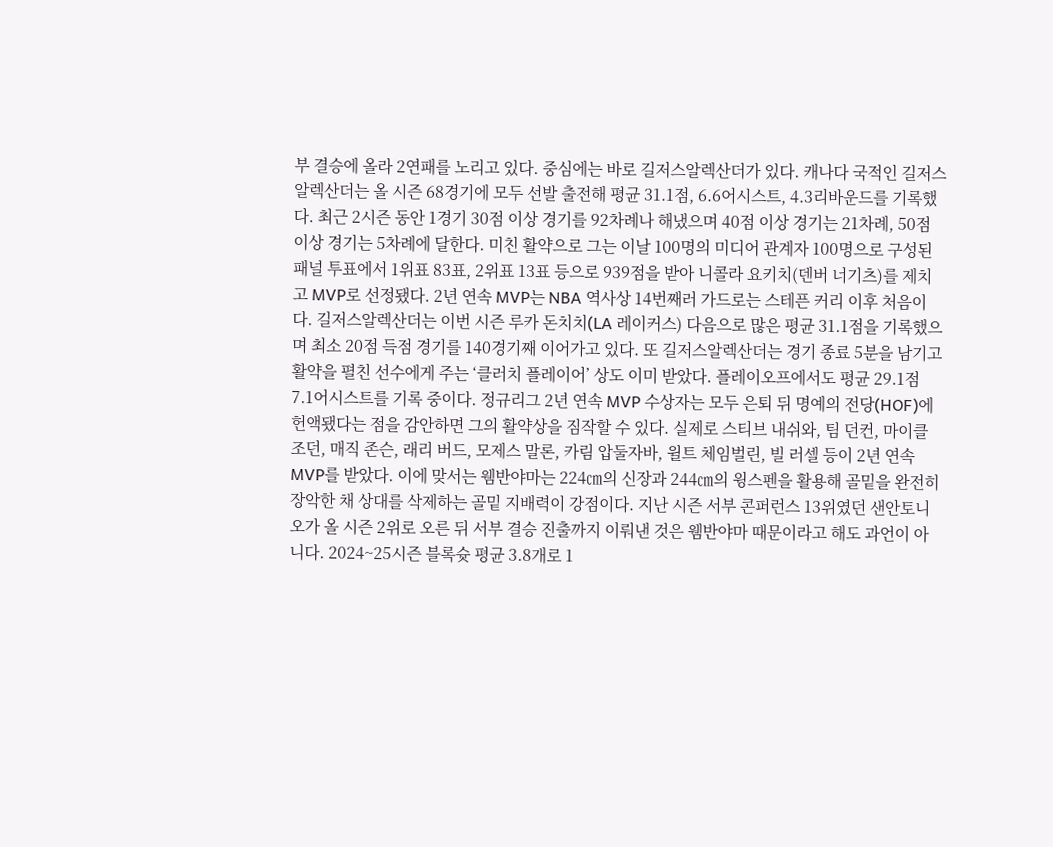부 결승에 올라 2연패를 노리고 있다. 중심에는 바로 길저스알렉산더가 있다. 캐나다 국적인 길저스알렉산더는 올 시즌 68경기에 모두 선발 출전해 평균 31.1점, 6.6어시스트, 4.3리바운드를 기록했다. 최근 2시즌 동안 1경기 30점 이상 경기를 92차례나 해냈으며 40점 이상 경기는 21차례, 50점 이상 경기는 5차례에 달한다. 미친 활약으로 그는 이날 100명의 미디어 관계자 100명으로 구성된 패널 투표에서 1위표 83표, 2위표 13표 등으로 939점을 받아 니콜라 요키치(덴버 너기츠)를 제치고 MVP로 선정됐다. 2년 연속 MVP는 NBA 역사상 14번째러 가드로는 스테픈 커리 이후 처음이다. 길저스알렉산더는 이번 시즌 루카 돈치치(LA 레이커스) 다음으로 많은 평균 31.1점을 기록했으며 최소 20점 득점 경기를 140경기째 이어가고 있다. 또 길저스알렉산더는 경기 종료 5분을 남기고 활약을 펼친 선수에게 주는 ‘클러치 플레이어’ 상도 이미 받았다. 플레이오프에서도 평균 29.1점 7.1어시스트를 기록 중이다. 정규리그 2년 연속 MVP 수상자는 모두 은퇴 뒤 명예의 전당(HOF)에 헌액됐다는 점을 감안하면 그의 활약상을 짐작할 수 있다. 실제로 스티브 내쉬와, 팀 던컨, 마이클 조던, 매직 존슨, 래리 버드, 모제스 말론, 카림 압둘자바, 윌트 체임벌린, 빌 러셀 등이 2년 연속 MVP를 받았다. 이에 맞서는 웸반야마는 224㎝의 신장과 244㎝의 윙스펜을 활용해 골밑을 완전히 장악한 채 상대를 삭제하는 골밑 지배력이 강점이다. 지난 시즌 서부 콘퍼런스 13위였던 샌안토니오가 올 시즌 2위로 오른 뒤 서부 결승 진출까지 이뤄낸 것은 웸반야마 때문이라고 해도 과언이 아니다. 2024~25시즌 블록슛 평균 3.8개로 1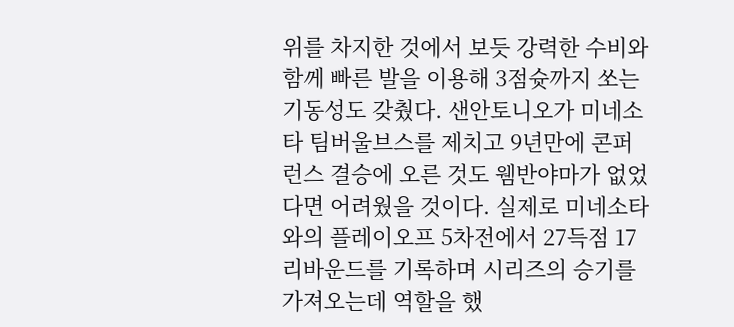위를 차지한 것에서 보듯 강력한 수비와 함께 빠른 발을 이용해 3점슛까지 쏘는 기동성도 갖췄다. 샌안토니오가 미네소타 팀버울브스를 제치고 9년만에 콘퍼런스 결승에 오른 것도 웸반야마가 없었다면 어려웠을 것이다. 실제로 미네소타와의 플레이오프 5차전에서 27득점 17리바운드를 기록하며 시리즈의 승기를 가져오는데 역할을 했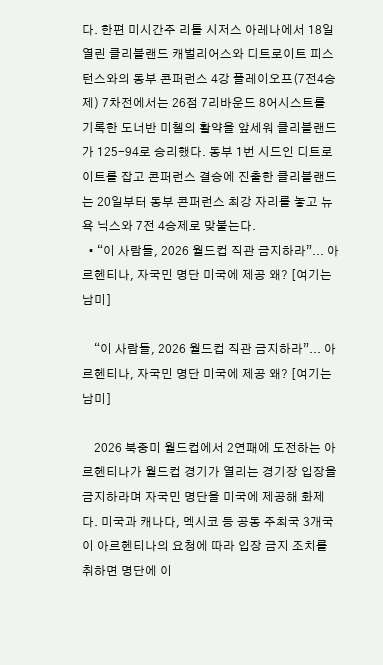다. 한편 미시간주 리틀 시저스 아레나에서 18일 열린 클리블랜드 캐벌리어스와 디트로이트 피스턴스와의 동부 콘퍼런스 4강 플레이오프(7전4승제) 7차전에서는 26점 7리바운드 8어시스트를 기록한 도너반 미첼의 활약을 앞세워 클리블랜드가 125-94로 승리했다. 동부 1번 시드인 디트로이트를 잡고 콘퍼런스 결승에 진출한 클리블랜드는 20일부터 동부 콘퍼런스 최강 자리를 놓고 뉴욕 닉스와 7전 4승제로 맞붙는다.
  • “이 사람들, 2026 월드컵 직관 금지하라”... 아르헨티나, 자국민 명단 미국에 제공 왜? [여기는 남미]

    “이 사람들, 2026 월드컵 직관 금지하라”... 아르헨티나, 자국민 명단 미국에 제공 왜? [여기는 남미]

    2026 북중미 월드컵에서 2연패에 도전하는 아르헨티나가 월드컵 경기가 열리는 경기장 입장을 금지하라며 자국민 명단을 미국에 제공해 화제다. 미국과 캐나다, 멕시코 등 공동 주최국 3개국이 아르헨티나의 요청에 따라 입장 금지 조치를 취하면 명단에 이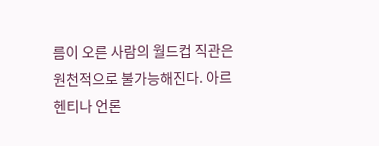름이 오른 사람의 월드컵 직관은 원천적으로 불가능해진다. 아르헨티나 언론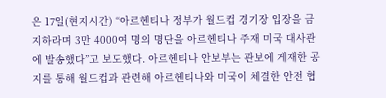은 17일(현지시간) “아르헨티나 정부가 월드컵 경기장 입장을 금지하라며 3만 4000여 명의 명단을 아르헨티나 주재 미국 대사관에 발송했다”고 보도했다. 아르헨티나 안보부는 관보에 게재한 공지를 통해 월드컵과 관련해 아르헨티나와 미국이 체결한 안전 협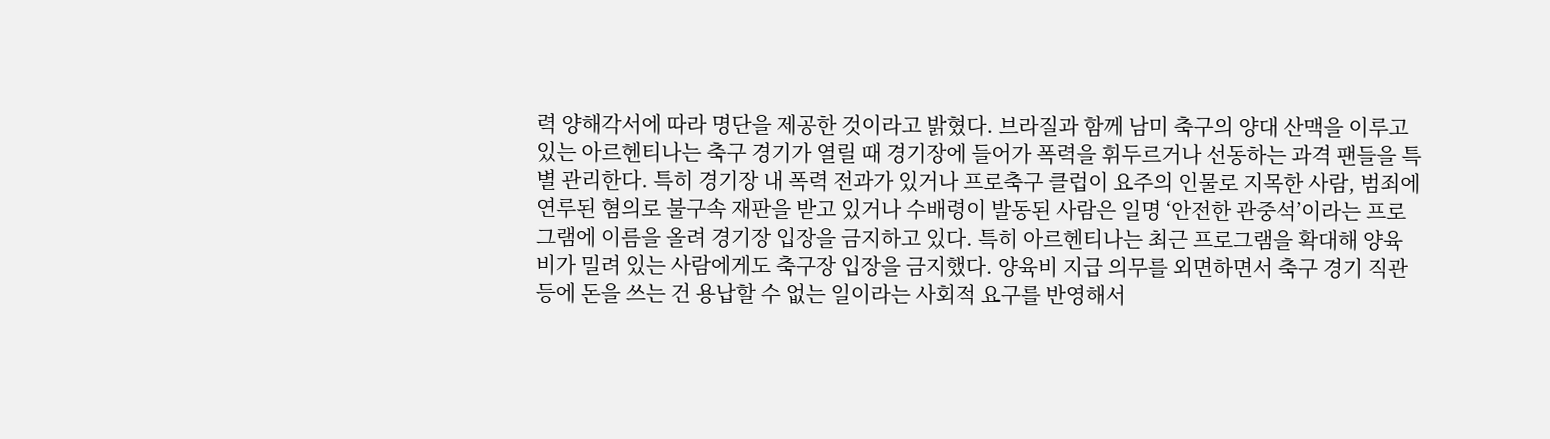력 양해각서에 따라 명단을 제공한 것이라고 밝혔다. 브라질과 함께 남미 축구의 양대 산맥을 이루고 있는 아르헨티나는 축구 경기가 열릴 때 경기장에 들어가 폭력을 휘두르거나 선동하는 과격 팬들을 특별 관리한다. 특히 경기장 내 폭력 전과가 있거나 프로축구 클럽이 요주의 인물로 지목한 사람, 범죄에 연루된 혐의로 불구속 재판을 받고 있거나 수배령이 발동된 사람은 일명 ‘안전한 관중석’이라는 프로그램에 이름을 올려 경기장 입장을 금지하고 있다. 특히 아르헨티나는 최근 프로그램을 확대해 양육비가 밀려 있는 사람에게도 축구장 입장을 금지했다. 양육비 지급 의무를 외면하면서 축구 경기 직관 등에 돈을 쓰는 건 용납할 수 없는 일이라는 사회적 요구를 반영해서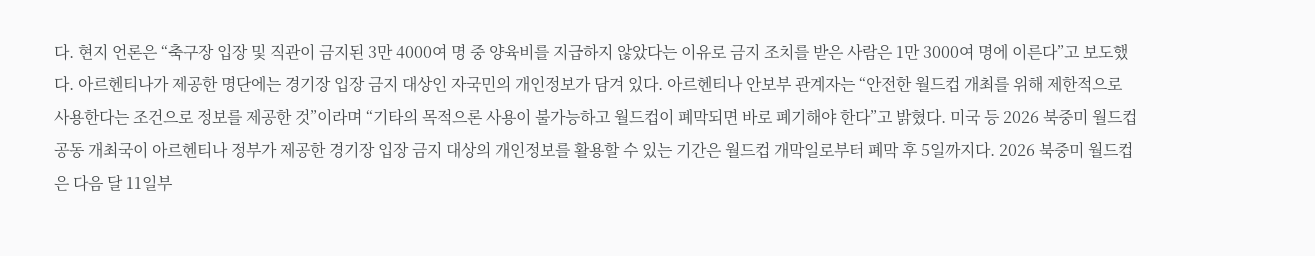다. 현지 언론은 “축구장 입장 및 직관이 금지된 3만 4000여 명 중 양육비를 지급하지 않았다는 이유로 금지 조치를 받은 사람은 1만 3000여 명에 이른다”고 보도했다. 아르헨티나가 제공한 명단에는 경기장 입장 금지 대상인 자국민의 개인정보가 담겨 있다. 아르헨티나 안보부 관계자는 “안전한 월드컵 개최를 위해 제한적으로 사용한다는 조건으로 정보를 제공한 것”이라며 “기타의 목적으론 사용이 불가능하고 월드컵이 폐막되면 바로 폐기해야 한다”고 밝혔다. 미국 등 2026 북중미 월드컵 공동 개최국이 아르헨티나 정부가 제공한 경기장 입장 금지 대상의 개인정보를 활용할 수 있는 기간은 월드컵 개막일로부터 폐막 후 5일까지다. 2026 북중미 월드컵은 다음 달 11일부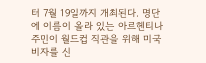터 7월 19일까지 개최된다. 명단에 이름이 올라 있는 아르헨티나 주민이 월드컵 직관을 위해 미국 비자를 신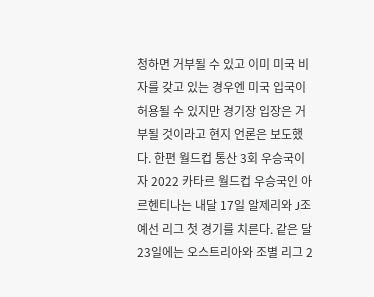청하면 거부될 수 있고 이미 미국 비자를 갖고 있는 경우엔 미국 입국이 허용될 수 있지만 경기장 입장은 거부될 것이라고 현지 언론은 보도했다. 한편 월드컵 통산 3회 우승국이자 2022 카타르 월드컵 우승국인 아르헨티나는 내달 17일 알제리와 J조 예선 리그 첫 경기를 치른다. 같은 달 23일에는 오스트리아와 조별 리그 2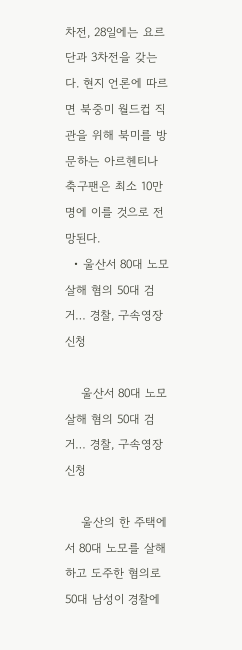차전, 28일에는 요르단과 3차전을 갖는다. 현지 언론에 따르면 북중미 월드컵 직관을 위해 북미를 방문하는 아르헨티나 축구팬은 최소 10만 명에 이를 것으로 전망된다.
  • 울산서 80대 노모 살해 혐의 50대 검거… 경찰, 구속영장 신청

    울산서 80대 노모 살해 혐의 50대 검거… 경찰, 구속영장 신청

    울산의 한 주택에서 80대 노모를 살해하고 도주한 혐의로 50대 남성이 경찰에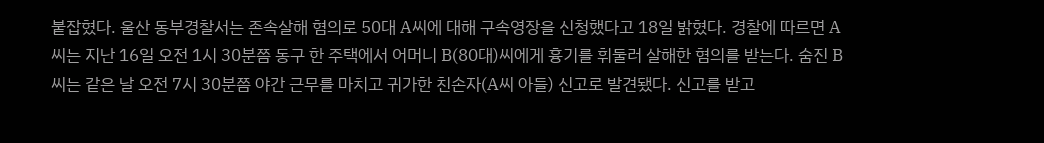붙잡혔다. 울산 동부경찰서는 존속살해 혐의로 50대 A씨에 대해 구속영장을 신청했다고 18일 밝혔다. 경찰에 따르면 A씨는 지난 16일 오전 1시 30분쯤 동구 한 주택에서 어머니 B(80대)씨에게 흉기를 휘둘러 살해한 혐의를 받는다. 숨진 B씨는 같은 날 오전 7시 30분쯤 야간 근무를 마치고 귀가한 친손자(A씨 아들) 신고로 발견됐다. 신고를 받고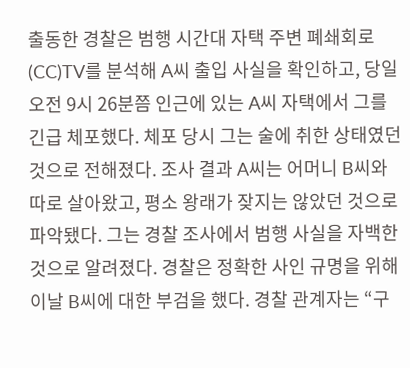출동한 경찰은 범행 시간대 자택 주변 폐쇄회로(CC)TV를 분석해 A씨 출입 사실을 확인하고, 당일 오전 9시 26분쯤 인근에 있는 A씨 자택에서 그를 긴급 체포했다. 체포 당시 그는 술에 취한 상태였던 것으로 전해졌다. 조사 결과 A씨는 어머니 B씨와 따로 살아왔고, 평소 왕래가 잦지는 않았던 것으로 파악됐다. 그는 경찰 조사에서 범행 사실을 자백한 것으로 알려졌다. 경찰은 정확한 사인 규명을 위해 이날 B씨에 대한 부검을 했다. 경찰 관계자는 “구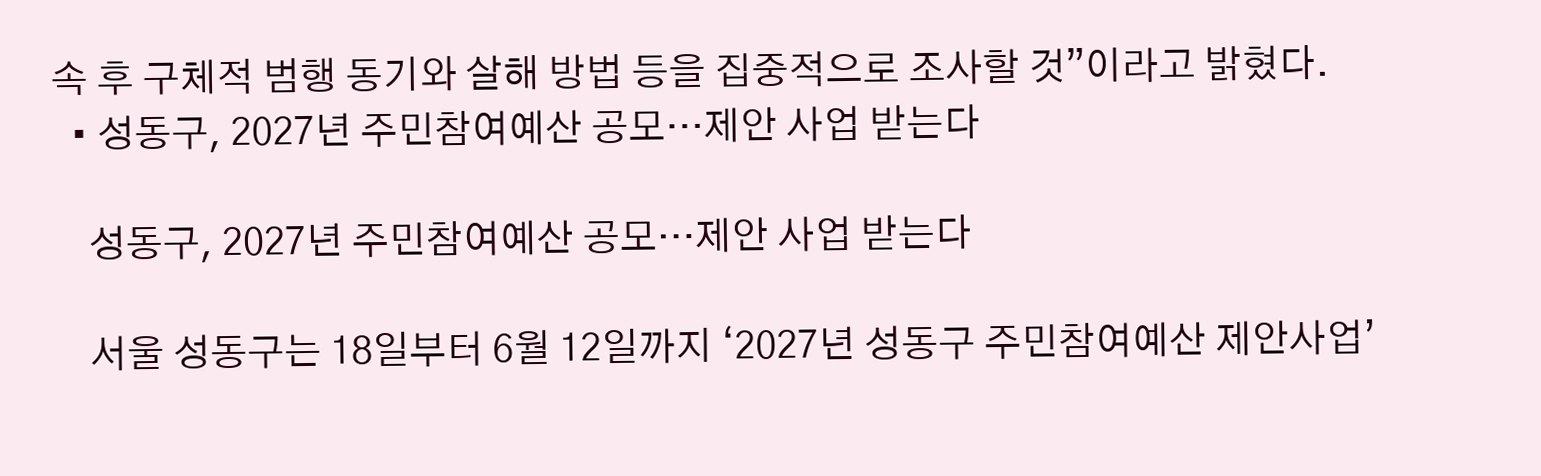속 후 구체적 범행 동기와 살해 방법 등을 집중적으로 조사할 것”이라고 밝혔다.
  • 성동구, 2027년 주민참여예산 공모…제안 사업 받는다

    성동구, 2027년 주민참여예산 공모…제안 사업 받는다

    서울 성동구는 18일부터 6월 12일까지 ‘2027년 성동구 주민참여예산 제안사업’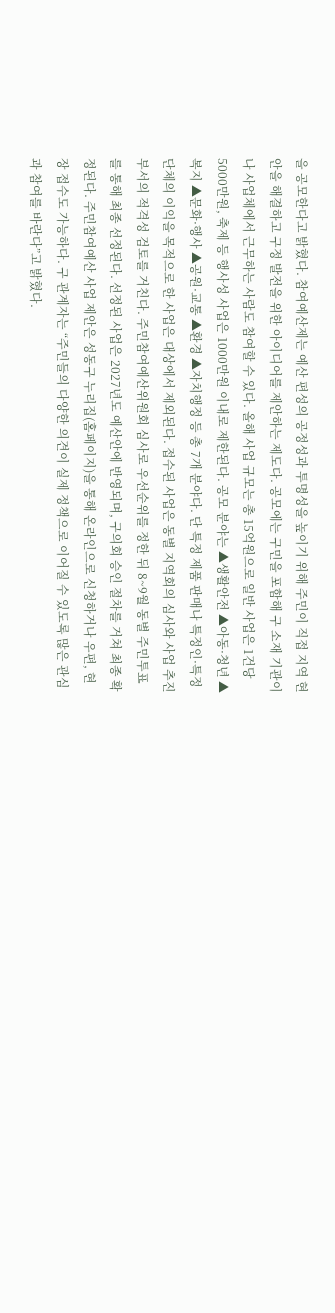을 공모한다고 밝혔다. 참여예산제는 예산 편성의 공정성과 투명성을 높이기 위해 주민이 직접 지역 현안을 해결하고 구정 발전을 위한 아이디어를 제안하는 제도다. 공모에는 구민을 포함해 구 소재 기관이나 사업체에서 근무하는 사람도 참여할 수 있다. 올해 사업 규모는 총 15억원으로 일반 사업은 1건당 5000만원, 축제 등 행사성 사업은 1000만원 이내로 제한된다. 공모 분야는 ▲생활안전 ▲아동·청년 ▲복지 ▲문화·행사 ▲공원·교통 ▲환경 ▲자치행정 등 총 7개 분야다. 단 특정 제품 판매나 특정인·특정 단체의 이익을 목적으로 한 사업은 대상에서 제외된다. 접수된 사업은 동별 지역회의 심사와 사업 추진 부서의 적격성 검토를 거친다. 주민참여예산위원회 심사로 우선순위를 정한 뒤 8~9월 동별 주민투표를 통해 최종 선정된다. 선정된 사업은 2027년도 예산안에 반영되며, 구의회 승인 절차를 거쳐 최종 확정된다. 주민참여예산 사업 제안은 성동구 누리집(홈페이지)을 통해 온라인으로 신청하거나 우편, 현장 접수도 가능하다. 구 관계자는 “주민들의 다양한 의견이 실제 정책으로 이어질 수 있도록 많은 관심과 참여를 바란다”고 밝혔다.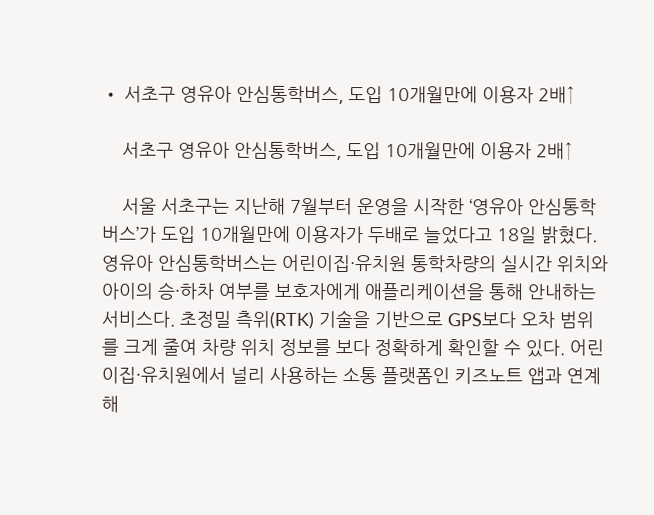• 서초구 영유아 안심통학버스, 도입 10개월만에 이용자 2배↑

    서초구 영유아 안심통학버스, 도입 10개월만에 이용자 2배↑

    서울 서초구는 지난해 7월부터 운영을 시작한 ‘영유아 안심통학버스’가 도입 10개월만에 이용자가 두배로 늘었다고 18일 밝혔다. 영유아 안심통학버스는 어린이집·유치원 통학차량의 실시간 위치와 아이의 승·하차 여부를 보호자에게 애플리케이션을 통해 안내하는 서비스다. 초정밀 측위(RTK) 기술을 기반으로 GPS보다 오차 범위를 크게 줄여 차량 위치 정보를 보다 정확하게 확인할 수 있다. 어린이집·유치원에서 널리 사용하는 소통 플랫폼인 키즈노트 앱과 연계해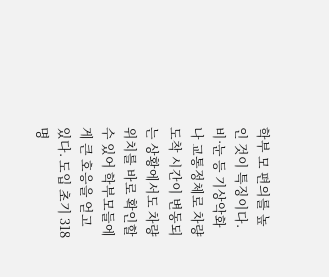학부 모 편의를 높인 것이 특징이다. 비·눈 등 기상악화나 교통정체로 차량 도착 시간이 변동되는 상황에서도 차량 위치를 바로 확인할 수 있어 학부모들에게 큰 호응을 얻고 있다. 도입 초기 318명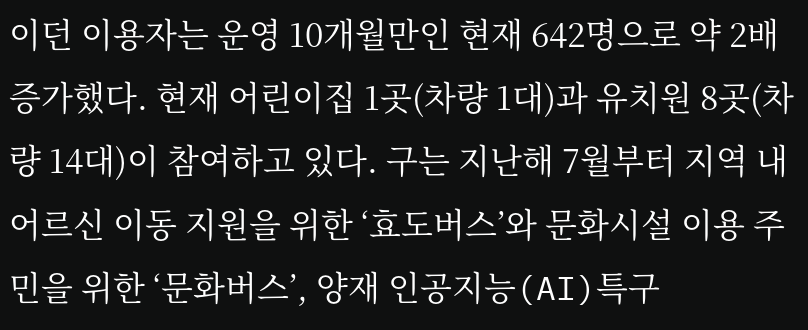이던 이용자는 운영 10개월만인 현재 642명으로 약 2배 증가했다. 현재 어린이집 1곳(차량 1대)과 유치원 8곳(차량 14대)이 참여하고 있다. 구는 지난해 7월부터 지역 내 어르신 이동 지원을 위한 ‘효도버스’와 문화시설 이용 주민을 위한 ‘문화버스’, 양재 인공지능(AI)특구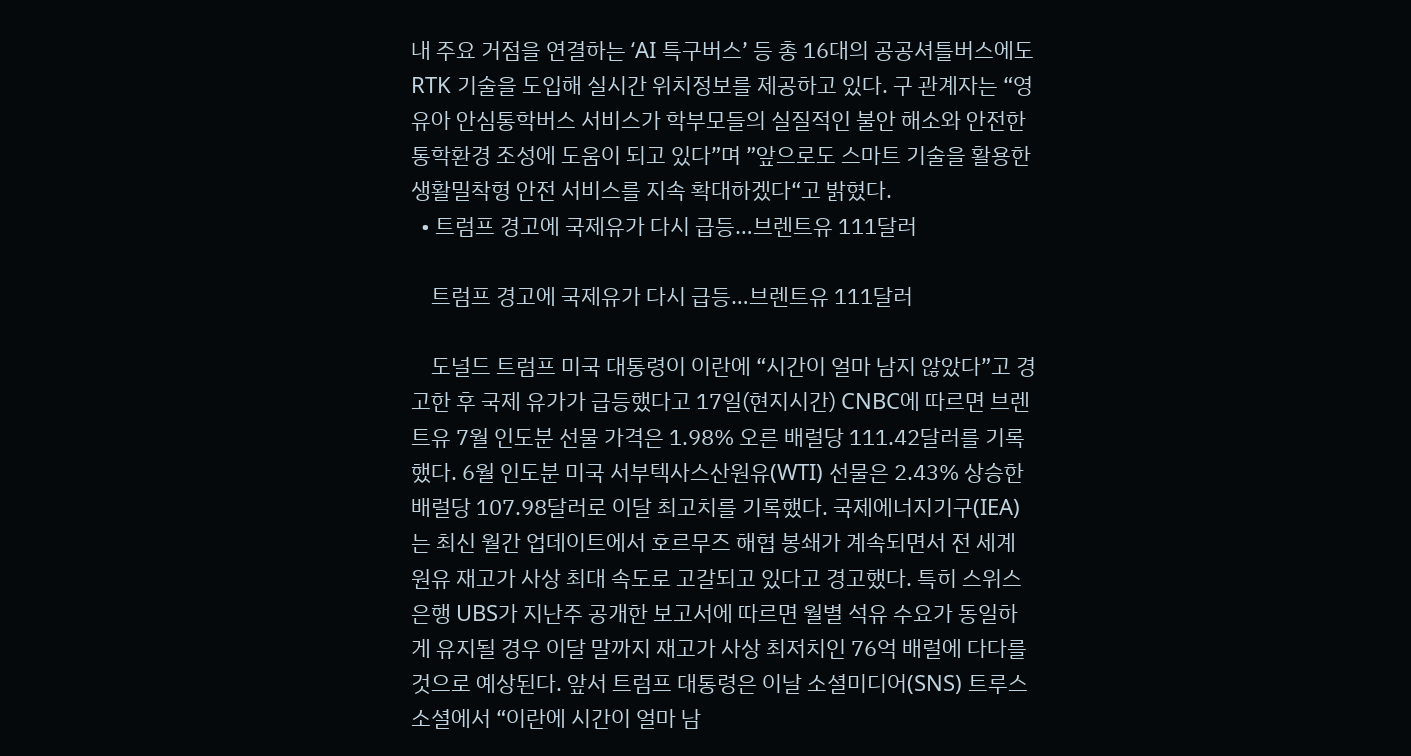내 주요 거점을 연결하는 ‘AI 특구버스’ 등 총 16대의 공공셔틀버스에도 RTK 기술을 도입해 실시간 위치정보를 제공하고 있다. 구 관계자는 “영유아 안심통학버스 서비스가 학부모들의 실질적인 불안 해소와 안전한 통학환경 조성에 도움이 되고 있다”며 ”앞으로도 스마트 기술을 활용한 생활밀착형 안전 서비스를 지속 확대하겠다“고 밝혔다.
  • 트럼프 경고에 국제유가 다시 급등…브렌트유 111달러

    트럼프 경고에 국제유가 다시 급등…브렌트유 111달러

    도널드 트럼프 미국 대통령이 이란에 “시간이 얼마 남지 않았다”고 경고한 후 국제 유가가 급등했다고 17일(현지시간) CNBC에 따르면 브렌트유 7월 인도분 선물 가격은 1.98% 오른 배럴당 111.42달러를 기록했다. 6월 인도분 미국 서부텍사스산원유(WTI) 선물은 2.43% 상승한 배럴당 107.98달러로 이달 최고치를 기록했다. 국제에너지기구(IEA)는 최신 월간 업데이트에서 호르무즈 해협 봉쇄가 계속되면서 전 세계 원유 재고가 사상 최대 속도로 고갈되고 있다고 경고했다. 특히 스위스 은행 UBS가 지난주 공개한 보고서에 따르면 월별 석유 수요가 동일하게 유지될 경우 이달 말까지 재고가 사상 최저치인 76억 배럴에 다다를 것으로 예상된다. 앞서 트럼프 대통령은 이날 소셜미디어(SNS) 트루스소셜에서 “이란에 시간이 얼마 남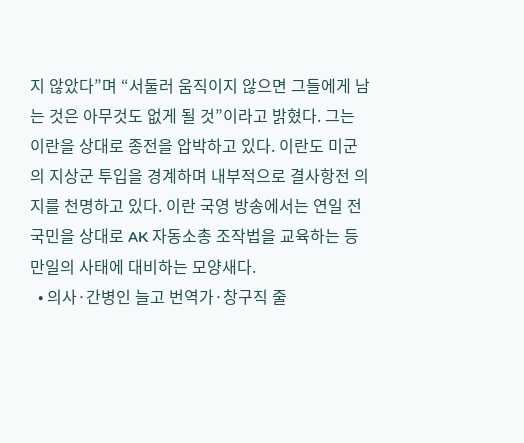지 않았다”며 “서둘러 움직이지 않으면 그들에게 남는 것은 아무것도 없게 될 것”이라고 밝혔다. 그는 이란을 상대로 종전을 압박하고 있다. 이란도 미군의 지상군 투입을 경계하며 내부적으로 결사항전 의지를 천명하고 있다. 이란 국영 방송에서는 연일 전 국민을 상대로 AK 자동소총 조작법을 교육하는 등 만일의 사태에 대비하는 모양새다.
  • 의사·간병인 늘고 번역가·창구직 줄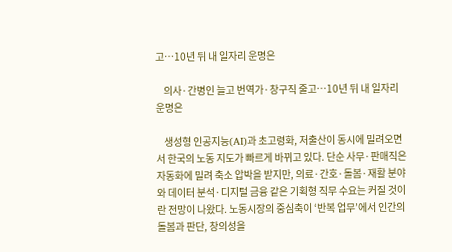고…10년 뒤 내 일자리 운명은

    의사·간병인 늘고 번역가·창구직 줄고…10년 뒤 내 일자리 운명은

    생성형 인공지능(AI)과 초고령화, 저출산이 동시에 밀려오면서 한국의 노동 지도가 빠르게 바뀌고 있다. 단순 사무·판매직은 자동화에 밀려 축소 압박을 받지만, 의료·간호·돌봄·재활 분야와 데이터 분석·디지털 금융 같은 기획형 직무 수요는 커질 것이란 전망이 나왔다. 노동시장의 중심축이 ‘반복 업무’에서 인간의 돌봄과 판단, 창의성을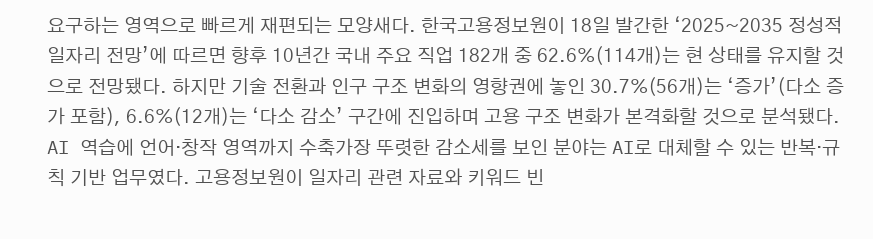요구하는 영역으로 빠르게 재편되는 모양새다. 한국고용정보원이 18일 발간한 ‘2025~2035 정성적 일자리 전망’에 따르면 향후 10년간 국내 주요 직업 182개 중 62.6%(114개)는 현 상태를 유지할 것으로 전망됐다. 하지만 기술 전환과 인구 구조 변화의 영향권에 놓인 30.7%(56개)는 ‘증가’(다소 증가 포함), 6.6%(12개)는 ‘다소 감소’ 구간에 진입하며 고용 구조 변화가 본격화할 것으로 분석됐다. AI 역습에 언어·창작 영역까지 수축가장 뚜렷한 감소세를 보인 분야는 AI로 대체할 수 있는 반복·규칙 기반 업무였다. 고용정보원이 일자리 관련 자료와 키워드 빈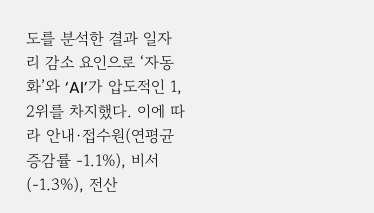도를 분석한 결과 일자리 감소 요인으로 ‘자동화’와 ‘AI’가 압도적인 1, 2위를 차지했다. 이에 따라 안내·접수원(연평균 증감률 -1.1%), 비서(-1.3%), 전산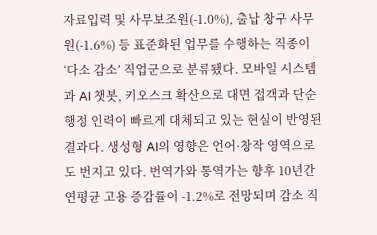자료입력 및 사무보조원(-1.0%), 출납 창구 사무원(-1.6%) 등 표준화된 업무를 수행하는 직종이 ‘다소 감소’ 직업군으로 분류됐다. 모바일 시스템과 AI 챗봇, 키오스크 확산으로 대면 접객과 단순 행정 인력이 빠르게 대체되고 있는 현실이 반영된 결과다. 생성형 AI의 영향은 언어·창작 영역으로도 번지고 있다. 번역가와 통역가는 향후 10년간 연평균 고용 증감률이 -1.2%로 전망되며 감소 직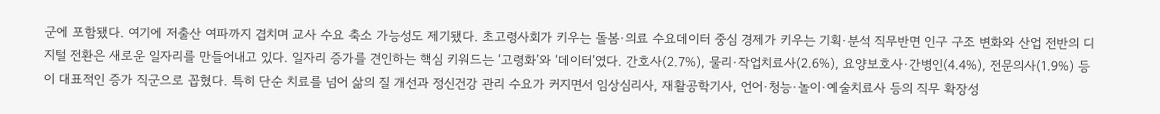군에 포함됐다. 여기에 저출산 여파까지 겹치며 교사 수요 축소 가능성도 제기됐다. 초고령사회가 키우는 돌봄·의료 수요데이터 중심 경제가 키우는 기획·분석 직무반면 인구 구조 변화와 산업 전반의 디지털 전환은 새로운 일자리를 만들어내고 있다. 일자리 증가를 견인하는 핵심 키워드는 ‘고령화’와 ‘데이터’였다. 간호사(2.7%), 물리·작업치료사(2.6%), 요양보호사·간병인(4.4%), 전문의사(1.9%) 등이 대표적인 증가 직군으로 꼽혔다. 특히 단순 치료를 넘어 삶의 질 개선과 정신건강 관리 수요가 커지면서 임상심리사, 재활공학기사, 언어·청능·놀이·예술치료사 등의 직무 확장성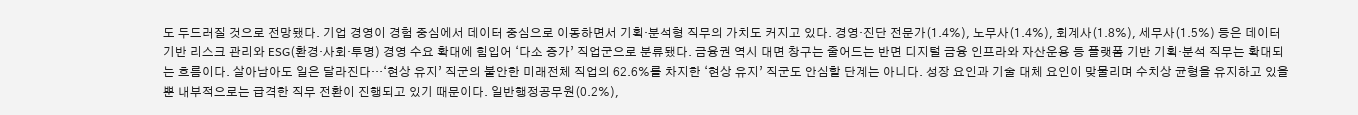도 두드러질 것으로 전망됐다. 기업 경영이 경험 중심에서 데이터 중심으로 이동하면서 기획·분석형 직무의 가치도 커지고 있다. 경영·진단 전문가(1.4%), 노무사(1.4%), 회계사(1.8%), 세무사(1.5%) 등은 데이터 기반 리스크 관리와 ESG(환경·사회·투명) 경영 수요 확대에 힘입어 ‘다소 증가’ 직업군으로 분류됐다. 금융권 역시 대면 창구는 줄어드는 반면 디지털 금융 인프라와 자산운용 등 플랫폼 기반 기획·분석 직무는 확대되는 흐름이다. 살아남아도 일은 달라진다…‘현상 유지’ 직군의 불안한 미래전체 직업의 62.6%를 차지한 ‘현상 유지’ 직군도 안심할 단계는 아니다. 성장 요인과 기술 대체 요인이 맞물리며 수치상 균형을 유지하고 있을 뿐 내부적으로는 급격한 직무 전환이 진행되고 있기 때문이다. 일반행정공무원(0.2%),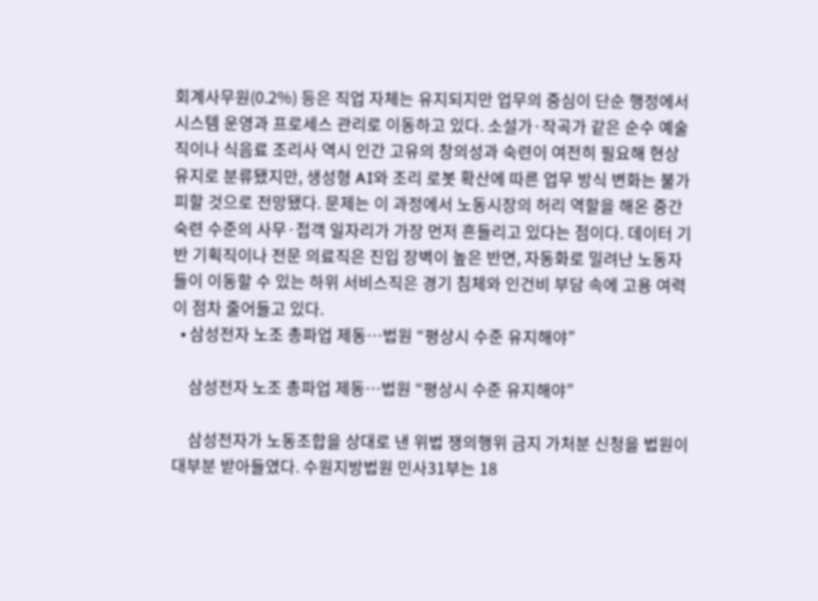회계사무원(0.2%) 등은 직업 자체는 유지되지만 업무의 중심이 단순 행정에서 시스템 운영과 프로세스 관리로 이동하고 있다. 소설가·작곡가 같은 순수 예술직이나 식음료 조리사 역시 인간 고유의 창의성과 숙련이 여전히 필요해 현상 유지로 분류됐지만, 생성형 AI와 조리 로봇 확산에 따른 업무 방식 변화는 불가피할 것으로 전망됐다. 문제는 이 과정에서 노동시장의 허리 역할을 해온 중간 숙련 수준의 사무·접객 일자리가 가장 먼저 흔들리고 있다는 점이다. 데이터 기반 기획직이나 전문 의료직은 진입 장벽이 높은 반면, 자동화로 밀려난 노동자들이 이동할 수 있는 하위 서비스직은 경기 침체와 인건비 부담 속에 고용 여력이 점차 줄어들고 있다.
  • 삼성전자 노조 총파업 제동…법원 “평상시 수준 유지해야”

    삼성전자 노조 총파업 제동…법원 “평상시 수준 유지해야”

    삼성전자가 노동조합을 상대로 낸 위법 쟁의행위 금지 가처분 신청을 법원이 대부분 받아들였다. 수원지방법원 민사31부는 18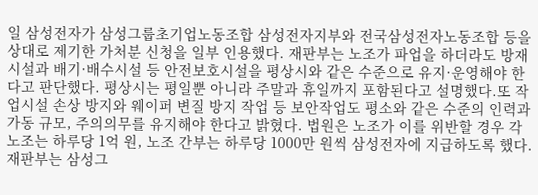일 삼성전자가 삼성그룹초기업노동조합 삼성전자지부와 전국삼성전자노동조합 등을 상대로 제기한 가처분 신청을 일부 인용했다. 재판부는 노조가 파업을 하더라도 방재시설과 배기·배수시설 등 안전보호시설을 평상시와 같은 수준으로 유지·운영해야 한다고 판단했다. 평상시는 평일뿐 아니라 주말과 휴일까지 포함된다고 설명했다.또 작업시설 손상 방지와 웨이퍼 변질 방지 작업 등 보안작업도 평소와 같은 수준의 인력과 가동 규모, 주의의무를 유지해야 한다고 밝혔다. 법원은 노조가 이를 위반할 경우 각 노조는 하루당 1억 원, 노조 간부는 하루당 1000만 원씩 삼성전자에 지급하도록 했다. 재판부는 삼성그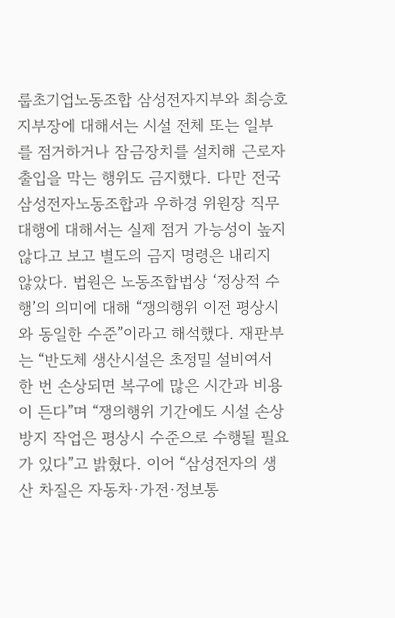룹초기업노동조합 삼성전자지부와 최승호 지부장에 대해서는 시설 전체 또는 일부를 점거하거나 잠금장치를 설치해 근로자 출입을 막는 행위도 금지했다. 다만 전국삼성전자노동조합과 우하경 위원장 직무대행에 대해서는 실제 점거 가능성이 높지 않다고 보고 별도의 금지 명령은 내리지 않았다. 법원은 노동조합법상 ‘정상적 수행’의 의미에 대해 “쟁의행위 이전 평상시와 동일한 수준”이라고 해석했다. 재판부는 “반도체 생산시설은 초정밀 설비여서 한 번 손상되면 복구에 많은 시간과 비용이 든다”며 “쟁의행위 기간에도 시설 손상 방지 작업은 평상시 수준으로 수행될 필요가 있다”고 밝혔다. 이어 “삼성전자의 생산 차질은 자동차·가전·정보통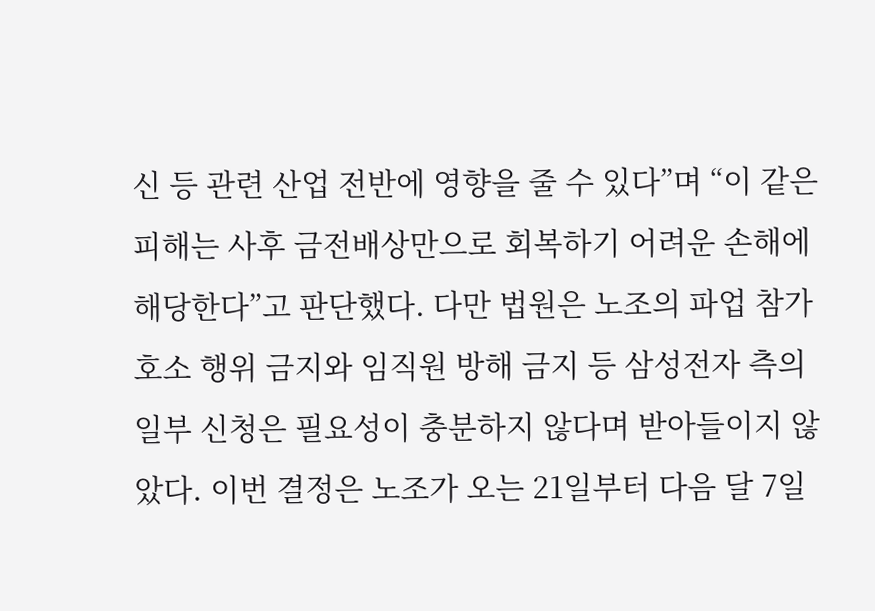신 등 관련 산업 전반에 영향을 줄 수 있다”며 “이 같은 피해는 사후 금전배상만으로 회복하기 어려운 손해에 해당한다”고 판단했다. 다만 법원은 노조의 파업 참가 호소 행위 금지와 임직원 방해 금지 등 삼성전자 측의 일부 신청은 필요성이 충분하지 않다며 받아들이지 않았다. 이번 결정은 노조가 오는 21일부터 다음 달 7일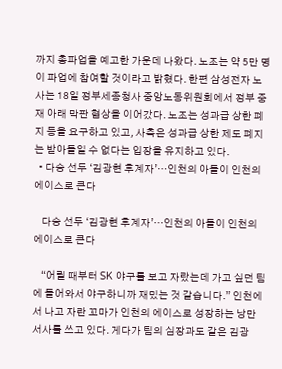까지 총파업을 예고한 가운데 나왔다. 노조는 약 5만 명이 파업에 참여할 것이라고 밝혔다. 한편 삼성전자 노사는 18일 정부세종청사 중앙노동위원회에서 정부 중재 아래 막판 협상을 이어갔다. 노조는 성과급 상한 폐지 등을 요구하고 있고, 사측은 성과급 상한 제도 폐지는 받아들일 수 없다는 입장을 유지하고 있다.
  • 다승 선두 ‘김광현 후계자’…인천의 아들이 인천의 에이스로 큰다

    다승 선두 ‘김광현 후계자’…인천의 아들이 인천의 에이스로 큰다

    “어릴 때부터 SK 야구를 보고 자랐는데 가고 싶던 팀에 들어와서 야구하니까 재밌는 것 같습니다.” 인천에서 나고 자란 꼬마가 인천의 에이스로 성장하는 낭만 서사를 쓰고 있다. 게다가 팀의 심장과도 같은 김광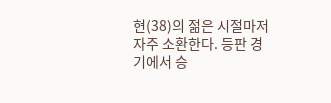현(38)의 젊은 시절마저 자주 소환한다. 등판 경기에서 승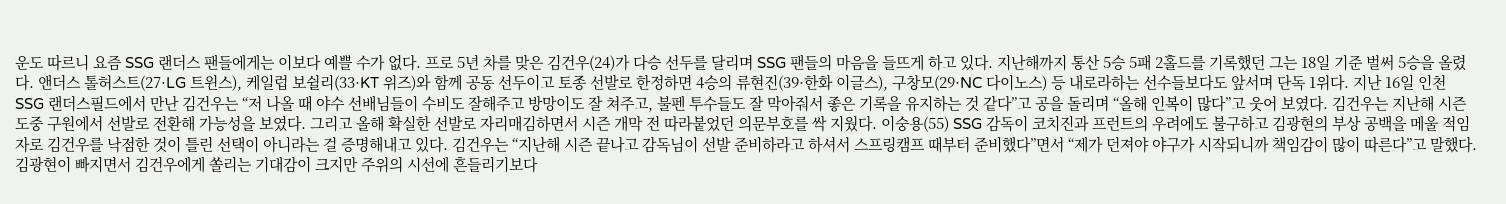운도 따르니 요즘 SSG 랜더스 팬들에게는 이보다 예쁠 수가 없다. 프로 5년 차를 맞은 김건우(24)가 다승 선두를 달리며 SSG 팬들의 마음을 들뜨게 하고 있다. 지난해까지 통산 5승 5패 2홀드를 기록했던 그는 18일 기준 벌써 5승을 올렸다. 앤더스 톨허스트(27·LG 트윈스), 케일럽 보쉴리(33·KT 위즈)와 함께 공동 선두이고 토종 선발로 한정하면 4승의 류현진(39·한화 이글스), 구창모(29·NC 다이노스) 등 내로라하는 선수들보다도 앞서며 단독 1위다. 지난 16일 인천 SSG 랜더스필드에서 만난 김건우는 “저 나올 때 야수 선배님들이 수비도 잘해주고 방망이도 잘 쳐주고, 불펜 투수들도 잘 막아줘서 좋은 기록을 유지하는 것 같다”고 공을 돌리며 “올해 인복이 많다”고 웃어 보였다. 김건우는 지난해 시즌 도중 구원에서 선발로 전환해 가능성을 보였다. 그리고 올해 확실한 선발로 자리매김하면서 시즌 개막 전 따라붙었던 의문부호를 싹 지웠다. 이숭용(55) SSG 감독이 코치진과 프런트의 우려에도 불구하고 김광현의 부상 공백을 메울 적임자로 김건우를 낙점한 것이 틀린 선택이 아니라는 걸 증명해내고 있다. 김건우는 “지난해 시즌 끝나고 감독님이 선발 준비하라고 하셔서 스프링캠프 때부터 준비했다”면서 “제가 던져야 야구가 시작되니까 책임감이 많이 따른다”고 말했다. 김광현이 빠지면서 김건우에게 쏠리는 기대감이 크지만 주위의 시선에 흔들리기보다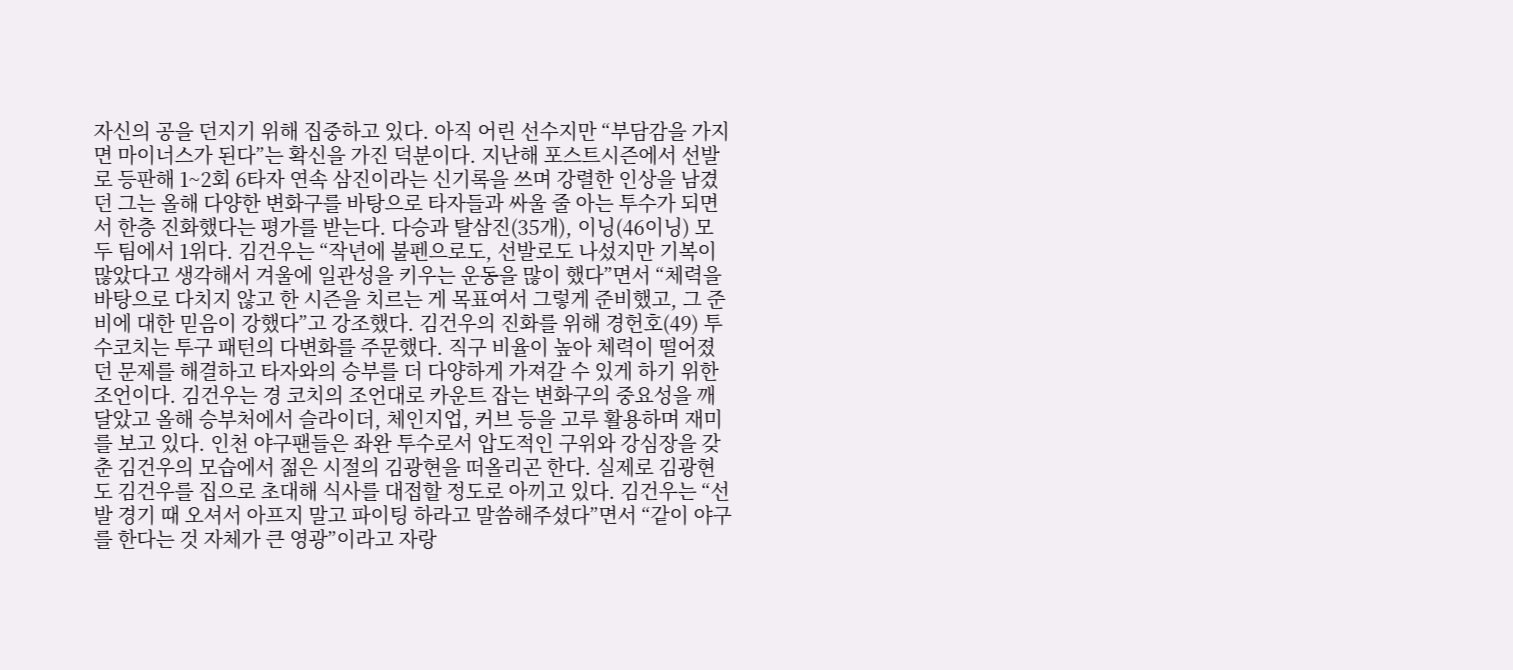자신의 공을 던지기 위해 집중하고 있다. 아직 어린 선수지만 “부담감을 가지면 마이너스가 된다”는 확신을 가진 덕분이다. 지난해 포스트시즌에서 선발로 등판해 1~2회 6타자 연속 삼진이라는 신기록을 쓰며 강렬한 인상을 남겼던 그는 올해 다양한 변화구를 바탕으로 타자들과 싸울 줄 아는 투수가 되면서 한층 진화했다는 평가를 받는다. 다승과 탈삼진(35개), 이닝(46이닝) 모두 팀에서 1위다. 김건우는 “작년에 불펜으로도, 선발로도 나섰지만 기복이 많았다고 생각해서 겨울에 일관성을 키우는 운동을 많이 했다”면서 “체력을 바탕으로 다치지 않고 한 시즌을 치르는 게 목표여서 그렇게 준비했고, 그 준비에 대한 믿음이 강했다”고 강조했다. 김건우의 진화를 위해 경헌호(49) 투수코치는 투구 패턴의 다변화를 주문했다. 직구 비율이 높아 체력이 떨어졌던 문제를 해결하고 타자와의 승부를 더 다양하게 가져갈 수 있게 하기 위한 조언이다. 김건우는 경 코치의 조언대로 카운트 잡는 변화구의 중요성을 깨달았고 올해 승부처에서 슬라이더, 체인지업, 커브 등을 고루 활용하며 재미를 보고 있다. 인천 야구팬들은 좌완 투수로서 압도적인 구위와 강심장을 갖춘 김건우의 모습에서 젊은 시절의 김광현을 떠올리곤 한다. 실제로 김광현도 김건우를 집으로 초대해 식사를 대접할 정도로 아끼고 있다. 김건우는 “선발 경기 때 오셔서 아프지 말고 파이팅 하라고 말씀해주셨다”면서 “같이 야구를 한다는 것 자체가 큰 영광”이라고 자랑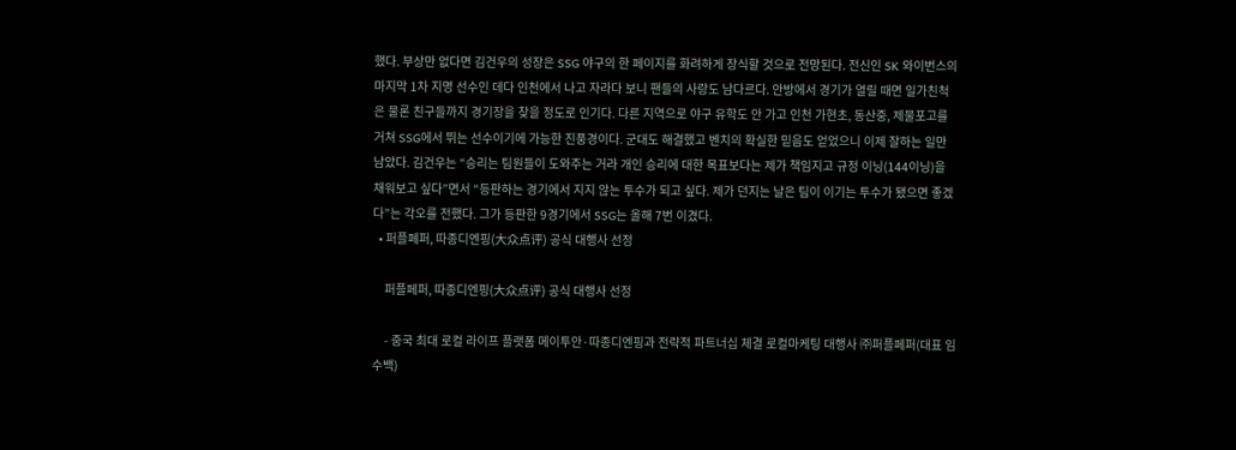했다. 부상만 없다면 김건우의 성장은 SSG 야구의 한 페이지를 화려하게 장식할 것으로 전망된다. 전신인 SK 와이번스의 마지막 1차 지명 선수인 데다 인천에서 나고 자라다 보니 팬들의 사랑도 남다르다. 안방에서 경기가 열릴 때면 일가친척은 물론 친구들까지 경기장을 찾을 정도로 인기다. 다른 지역으로 야구 유학도 안 가고 인천 가현초, 동산중, 제물포고를 거쳐 SSG에서 뛰는 선수이기에 가능한 진풍경이다. 군대도 해결했고 벤치의 확실한 믿음도 얻었으니 이제 잘하는 일만 남았다. 김건우는 “승리는 팀원들이 도와주는 거라 개인 승리에 대한 목표보다는 제가 책임지고 규정 이닝(144이닝)을 채워보고 싶다”면서 “등판하는 경기에서 지지 않는 투수가 되고 싶다. 제가 던지는 날은 팀이 이기는 투수가 됐으면 좋겠다”는 각오를 전했다. 그가 등판한 9경기에서 SSG는 올해 7번 이겼다.
  • 퍼플페퍼, 따종디엔핑(大众点评) 공식 대행사 선정

    퍼플페퍼, 따종디엔핑(大众点评) 공식 대행사 선정

    - 중국 최대 로컬 라이프 플랫폼 메이투안·따종디엔핑과 전략적 파트너십 체결 로컬마케팅 대행사 ㈜퍼플페퍼(대표 임수백)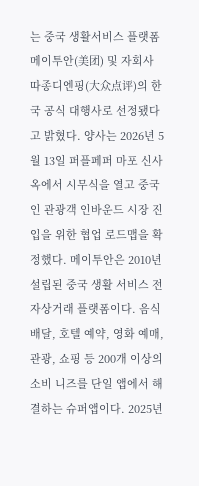는 중국 생활서비스 플랫폼 메이투안(美团) 및 자회사 따종디엔핑(大众点评)의 한국 공식 대행사로 선정됐다고 밝혔다. 양사는 2026년 5월 13일 퍼플페퍼 마포 신사옥에서 시무식을 열고 중국인 관광객 인바운드 시장 진입을 위한 협업 로드맵을 확정했다. 메이투안은 2010년 설립된 중국 생활 서비스 전자상거래 플랫폼이다. 음식 배달, 호텔 예약, 영화 예매, 관광, 쇼핑 등 200개 이상의 소비 니즈를 단일 앱에서 해결하는 슈퍼앱이다. 2025년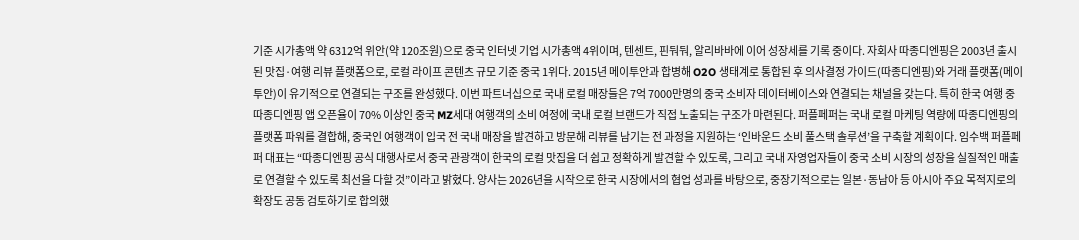기준 시가총액 약 6312억 위안(약 120조원)으로 중국 인터넷 기업 시가총액 4위이며, 텐센트, 핀둬둬, 알리바바에 이어 성장세를 기록 중이다. 자회사 따종디엔핑은 2003년 출시된 맛집·여행 리뷰 플랫폼으로, 로컬 라이프 콘텐츠 규모 기준 중국 1위다. 2015년 메이투안과 합병해 O2O 생태계로 통합된 후 의사결정 가이드(따종디엔핑)와 거래 플랫폼(메이투안)이 유기적으로 연결되는 구조를 완성했다. 이번 파트너십으로 국내 로컬 매장들은 7억 7000만명의 중국 소비자 데이터베이스와 연결되는 채널을 갖는다. 특히 한국 여행 중 따종디엔핑 앱 오픈율이 70% 이상인 중국 MZ세대 여행객의 소비 여정에 국내 로컬 브랜드가 직접 노출되는 구조가 마련된다. 퍼플페퍼는 국내 로컬 마케팅 역량에 따종디엔핑의 플랫폼 파워를 결합해, 중국인 여행객이 입국 전 국내 매장을 발견하고 방문해 리뷰를 남기는 전 과정을 지원하는 ‘인바운드 소비 풀스택 솔루션’을 구축할 계획이다. 임수백 퍼플페퍼 대표는 “따종디엔핑 공식 대행사로서 중국 관광객이 한국의 로컬 맛집을 더 쉽고 정확하게 발견할 수 있도록, 그리고 국내 자영업자들이 중국 소비 시장의 성장을 실질적인 매출로 연결할 수 있도록 최선을 다할 것”이라고 밝혔다. 양사는 2026년을 시작으로 한국 시장에서의 협업 성과를 바탕으로, 중장기적으로는 일본·동남아 등 아시아 주요 목적지로의 확장도 공동 검토하기로 합의했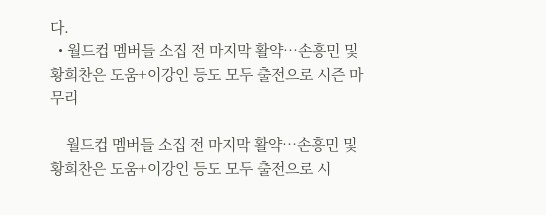다.
  • 월드컵 멤버들 소집 전 마지막 활약…손흥민 및 황희찬은 도움+이강인 등도 모두 출전으로 시즌 마무리

    월드컵 멤버들 소집 전 마지막 활약…손흥민 및 황희찬은 도움+이강인 등도 모두 출전으로 시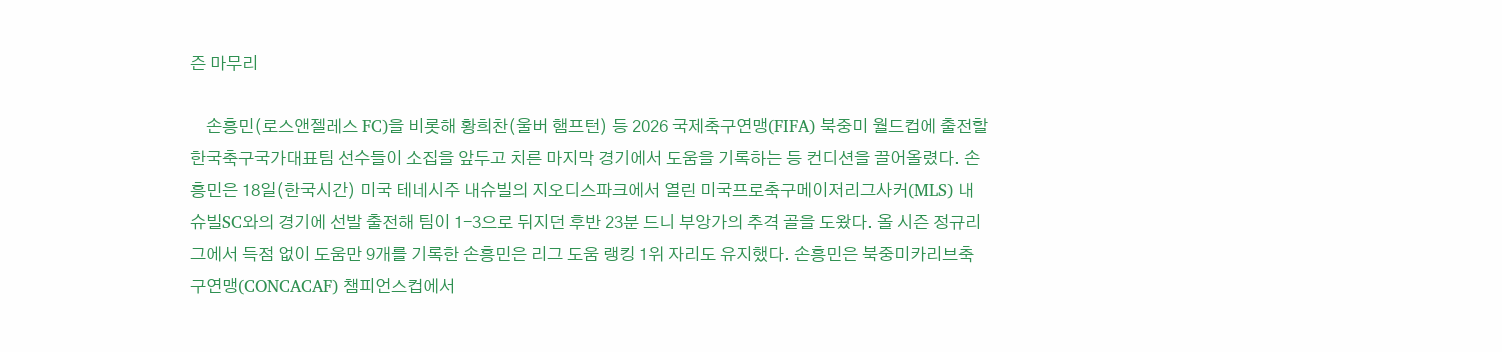즌 마무리

    손흥민(로스앤젤레스 FC)을 비롯해 황희찬(울버 햄프턴) 등 2026 국제축구연맹(FIFA) 북중미 월드컵에 출전할 한국축구국가대표팀 선수들이 소집을 앞두고 치른 마지막 경기에서 도움을 기록하는 등 컨디션을 끌어올렸다. 손흥민은 18일(한국시간) 미국 테네시주 내슈빌의 지오디스파크에서 열린 미국프로축구메이저리그사커(MLS) 내슈빌SC와의 경기에 선발 출전해 팀이 1-3으로 뒤지던 후반 23분 드니 부앙가의 추격 골을 도왔다. 올 시즌 정규리그에서 득점 없이 도움만 9개를 기록한 손흥민은 리그 도움 랭킹 1위 자리도 유지했다. 손흥민은 북중미카리브축구연맹(CONCACAF) 챔피언스컵에서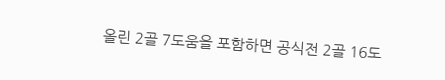올린 2골 7도움을 포함하면 공식전 2골 16도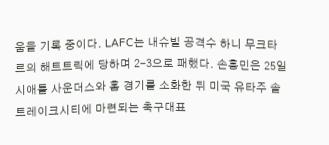움을 기록 중이다. LAFC는 내슈빌 공격수 하니 무크타르의 해트트릭에 당하며 2-3으로 패했다. 손흥민은 25일 시애틀 사운더스와 홈 경기를 소화한 뒤 미국 유타주 솔트레이크시티에 마련되는 축구대표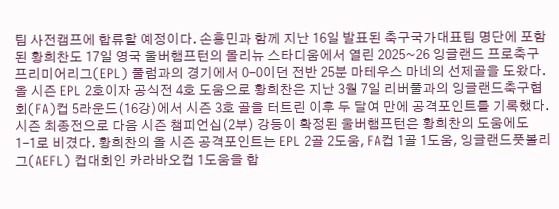팀 사전캠프에 합류할 예정이다. 손흥민과 함께 지난 16일 발표된 축구국가대표팀 명단에 포함된 황희찬도 17일 영국 울버햄프턴의 몰리뉴 스타디움에서 열린 2025~26 잉글랜드 프로축구 프리미어리그(EPL) 풀럼과의 경기에서 0-0이던 전반 25분 마테우스 마네의 선제골을 도왔다. 올 시즌 EPL 2호이자 공식전 4호 도움으로 황희찬은 지난 3월 7일 리버풀과의 잉글랜드축구협회(FA)컵 5라운드(16강)에서 시즌 3호 골을 터트린 이후 두 달여 만에 공격포인트를 기록했다. 시즌 최종전으로 다음 시즌 챔피언십(2부) 강등이 확정된 울버햄프턴은 황희찬의 도움에도 1-1로 비겼다. 황희찬의 올 시즌 공격포인트는 EPL 2골 2도움, FA컵 1골 1도움, 잉글랜드풋볼리그(AEFL) 컵대회인 카라바오컵 1도움을 합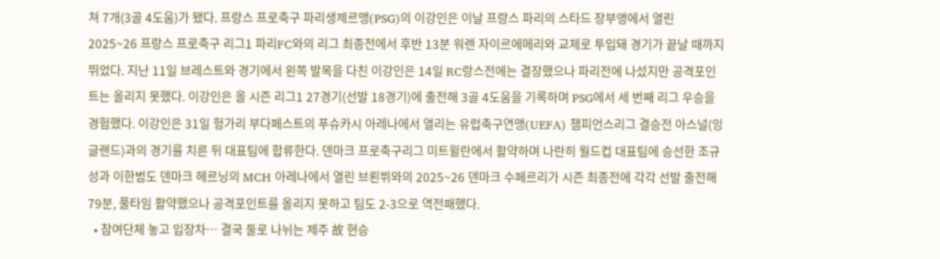쳐 7개(3골 4도움)가 됐다. 프랑스 프로축구 파리생제르맹(PSG)의 이강인은 이날 프랑스 파리의 스타드 장부앵에서 열린 2025~26 프랑스 프로축구 리그1 파리FC와의 리그 최종전에서 후반 13분 워렌 자이르에메리와 교체로 투입돼 경기가 끝날 때까지 뛰었다. 지난 11일 브레스트와 경기에서 왼쪽 발목을 다친 이강인은 14일 RC랑스전에는 결장했으나 파리전에 나섰지만 공격포인트는 올리지 못했다. 이강인은 올 시즌 리그1 27경기(선발 18경기)에 출전해 3골 4도움을 기록하며 PSG에서 세 번째 리그 우승을 경험했다. 이강인은 31일 헝가리 부다페스트의 푸슈카시 아레나에서 열리는 유럽축구연맹(UEFA) 챔피언스리그 결승전 아스널(잉글랜드)과의 경기를 치른 뒤 대표팀에 합류한다. 덴마크 프로축구리그 미트윌란에서 활약하며 나란히 월드컵 대표팀에 승선한 조규성과 이한범도 덴마크 헤르닝의 MCH 아레나에서 열린 브뢴뷔와의 2025~26 덴마크 수페르리가 시즌 최종전에 각각 선발 출전해 79분, 풀타임 활약했으나 공격포인트를 올리지 못하고 팀도 2-3으로 역전패했다.
  • 참여단체 놓고 입장차… 결국 둘로 나뉘는 제주 故 현승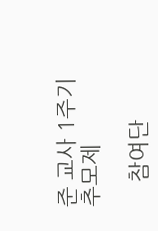준 교사 1주기 추모제

    참여단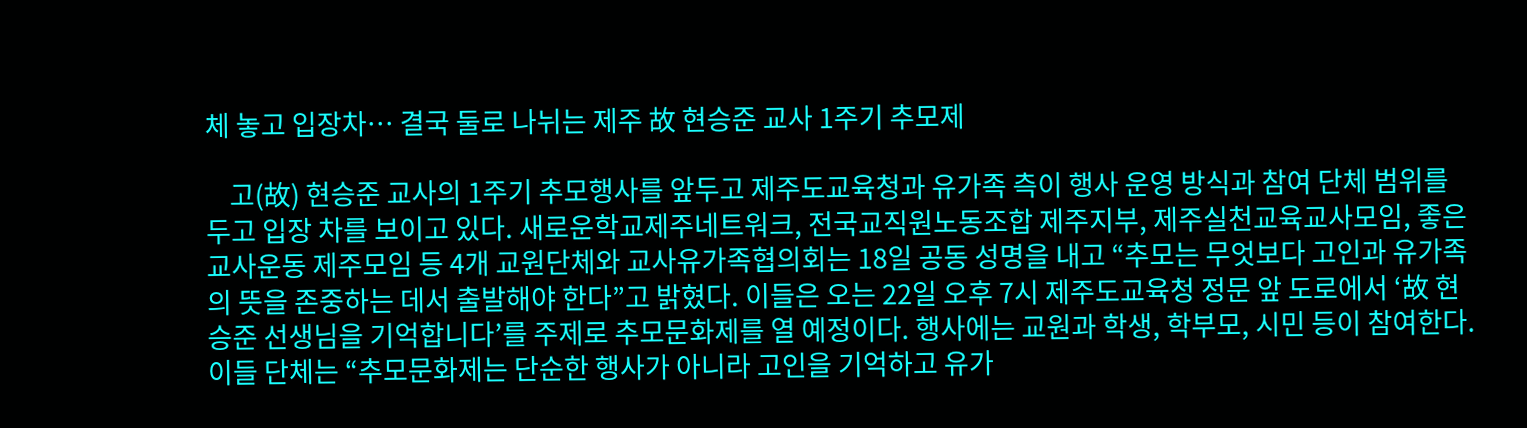체 놓고 입장차… 결국 둘로 나뉘는 제주 故 현승준 교사 1주기 추모제

    고(故) 현승준 교사의 1주기 추모행사를 앞두고 제주도교육청과 유가족 측이 행사 운영 방식과 참여 단체 범위를 두고 입장 차를 보이고 있다. 새로운학교제주네트워크, 전국교직원노동조합 제주지부, 제주실천교육교사모임, 좋은교사운동 제주모임 등 4개 교원단체와 교사유가족협의회는 18일 공동 성명을 내고 “추모는 무엇보다 고인과 유가족의 뜻을 존중하는 데서 출발해야 한다”고 밝혔다. 이들은 오는 22일 오후 7시 제주도교육청 정문 앞 도로에서 ‘故 현승준 선생님을 기억합니다’를 주제로 추모문화제를 열 예정이다. 행사에는 교원과 학생, 학부모, 시민 등이 참여한다. 이들 단체는 “추모문화제는 단순한 행사가 아니라 고인을 기억하고 유가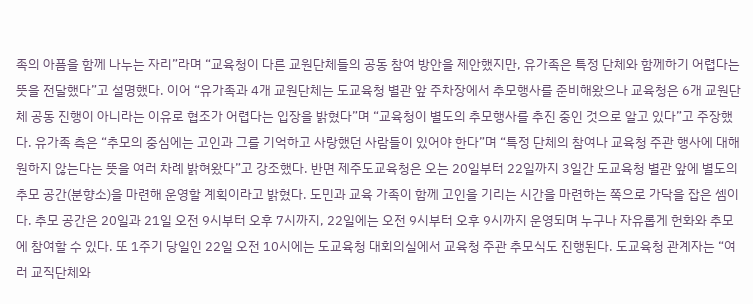족의 아픔을 함께 나누는 자리”라며 “교육청이 다른 교원단체들의 공동 참여 방안을 제안했지만, 유가족은 특정 단체와 함께하기 어렵다는 뜻을 전달했다”고 설명했다. 이어 “유가족과 4개 교원단체는 도교육청 별관 앞 주차장에서 추모행사를 준비해왔으나 교육청은 6개 교원단체 공동 진행이 아니라는 이유로 협조가 어렵다는 입장을 밝혔다”며 “교육청이 별도의 추모행사를 추진 중인 것으로 알고 있다”고 주장했다. 유가족 측은 “추모의 중심에는 고인과 그를 기억하고 사랑했던 사람들이 있어야 한다”며 “특정 단체의 참여나 교육청 주관 행사에 대해 원하지 않는다는 뜻을 여러 차례 밝혀왔다”고 강조했다. 반면 제주도교육청은 오는 20일부터 22일까지 3일간 도교육청 별관 앞에 별도의 추모 공간(분향소)을 마련해 운영할 계획이라고 밝혔다. 도민과 교육 가족이 함께 고인을 기리는 시간을 마련하는 쪽으로 가닥을 잡은 셈이다. 추모 공간은 20일과 21일 오전 9시부터 오후 7시까지, 22일에는 오전 9시부터 오후 9시까지 운영되며 누구나 자유롭게 헌화와 추모에 참여할 수 있다. 또 1주기 당일인 22일 오전 10시에는 도교육청 대회의실에서 교육청 주관 추모식도 진행된다. 도교육청 관계자는 “여러 교직단체와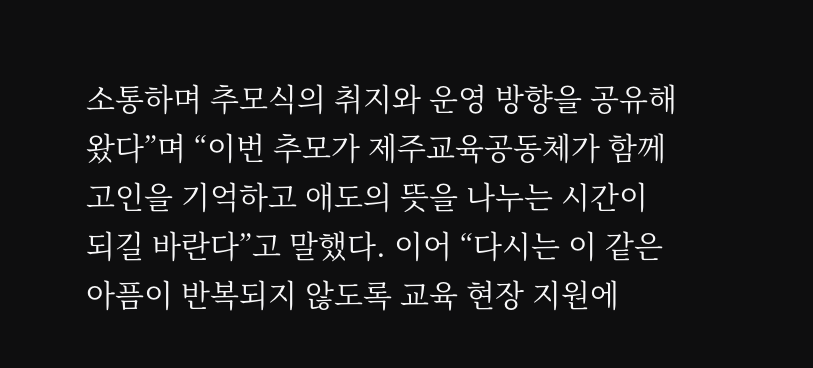소통하며 추모식의 취지와 운영 방향을 공유해왔다”며 “이번 추모가 제주교육공동체가 함께 고인을 기억하고 애도의 뜻을 나누는 시간이 되길 바란다”고 말했다. 이어 “다시는 이 같은 아픔이 반복되지 않도록 교육 현장 지원에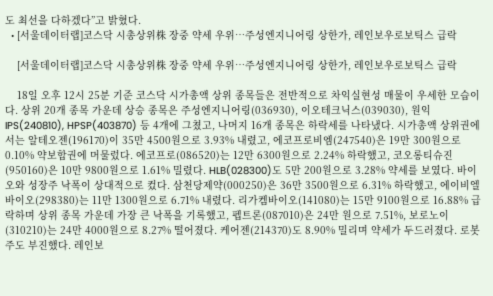도 최선을 다하겠다”고 밝혔다.
  • [서울데이터랩]코스닥 시총상위株 장중 약세 우위…주성엔지니어링 상한가, 레인보우로보틱스 급락

    [서울데이터랩]코스닥 시총상위株 장중 약세 우위…주성엔지니어링 상한가, 레인보우로보틱스 급락

    18일 오후 12시 25분 기준 코스닥 시가총액 상위 종목들은 전반적으로 차익실현성 매물이 우세한 모습이다. 상위 20개 종목 가운데 상승 종목은 주성엔지니어링(036930), 이오테크닉스(039030), 원익IPS(240810), HPSP(403870) 등 4개에 그쳤고, 나머지 16개 종목은 하락세를 나타냈다. 시가총액 상위권에서는 알테오젠(196170)이 35만 4500원으로 3.93% 내렸고, 에코프로비엠(247540)은 19만 300원으로 0.10% 약보합권에 머물렀다. 에코프로(086520)는 12만 6300원으로 2.24% 하락했고, 코오롱티슈진(950160)은 10만 9800원으로 1.61% 밀렸다. HLB(028300)도 5만 200원으로 3.28% 약세를 보였다. 바이오와 성장주 낙폭이 상대적으로 컸다. 삼천당제약(000250)은 36만 3500원으로 6.31% 하락했고, 에이비엘바이오(298380)는 11만 1300원으로 6.71% 내렸다. 리가켐바이오(141080)는 15만 9100원으로 16.88% 급락하며 상위 종목 가운데 가장 큰 낙폭을 기록했고, 펩트론(087010)은 24만 원으로 7.51%, 보로노이(310210)는 24만 4000원으로 8.27% 떨어졌다. 케어젠(214370)도 8.90% 밀리며 약세가 두드러졌다. 로봇주도 부진했다. 레인보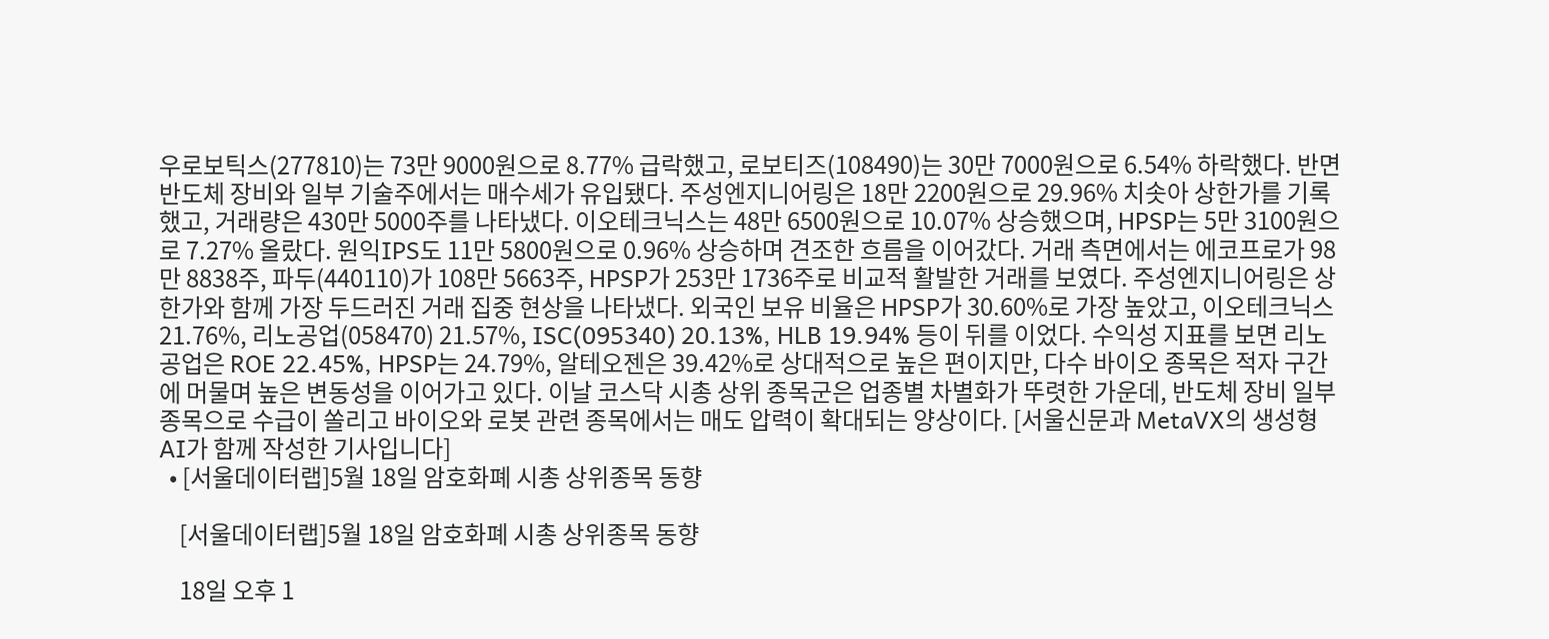우로보틱스(277810)는 73만 9000원으로 8.77% 급락했고, 로보티즈(108490)는 30만 7000원으로 6.54% 하락했다. 반면 반도체 장비와 일부 기술주에서는 매수세가 유입됐다. 주성엔지니어링은 18만 2200원으로 29.96% 치솟아 상한가를 기록했고, 거래량은 430만 5000주를 나타냈다. 이오테크닉스는 48만 6500원으로 10.07% 상승했으며, HPSP는 5만 3100원으로 7.27% 올랐다. 원익IPS도 11만 5800원으로 0.96% 상승하며 견조한 흐름을 이어갔다. 거래 측면에서는 에코프로가 98만 8838주, 파두(440110)가 108만 5663주, HPSP가 253만 1736주로 비교적 활발한 거래를 보였다. 주성엔지니어링은 상한가와 함께 가장 두드러진 거래 집중 현상을 나타냈다. 외국인 보유 비율은 HPSP가 30.60%로 가장 높았고, 이오테크닉스 21.76%, 리노공업(058470) 21.57%, ISC(095340) 20.13%, HLB 19.94% 등이 뒤를 이었다. 수익성 지표를 보면 리노공업은 ROE 22.45%, HPSP는 24.79%, 알테오젠은 39.42%로 상대적으로 높은 편이지만, 다수 바이오 종목은 적자 구간에 머물며 높은 변동성을 이어가고 있다. 이날 코스닥 시총 상위 종목군은 업종별 차별화가 뚜렷한 가운데, 반도체 장비 일부 종목으로 수급이 쏠리고 바이오와 로봇 관련 종목에서는 매도 압력이 확대되는 양상이다. [서울신문과 MetaVX의 생성형 AI가 함께 작성한 기사입니다]
  • [서울데이터랩]5월 18일 암호화폐 시총 상위종목 동향

    [서울데이터랩]5월 18일 암호화폐 시총 상위종목 동향

    18일 오후 1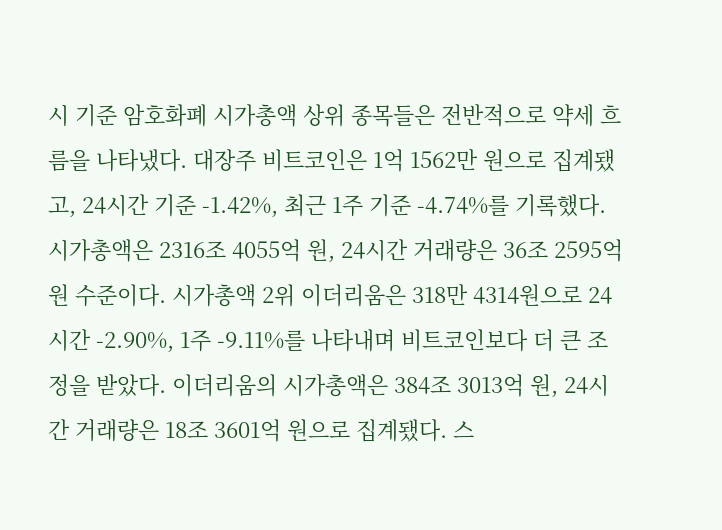시 기준 암호화폐 시가총액 상위 종목들은 전반적으로 약세 흐름을 나타냈다. 대장주 비트코인은 1억 1562만 원으로 집계됐고, 24시간 기준 -1.42%, 최근 1주 기준 -4.74%를 기록했다. 시가총액은 2316조 4055억 원, 24시간 거래량은 36조 2595억 원 수준이다. 시가총액 2위 이더리움은 318만 4314원으로 24시간 -2.90%, 1주 -9.11%를 나타내며 비트코인보다 더 큰 조정을 받았다. 이더리움의 시가총액은 384조 3013억 원, 24시간 거래량은 18조 3601억 원으로 집계됐다. 스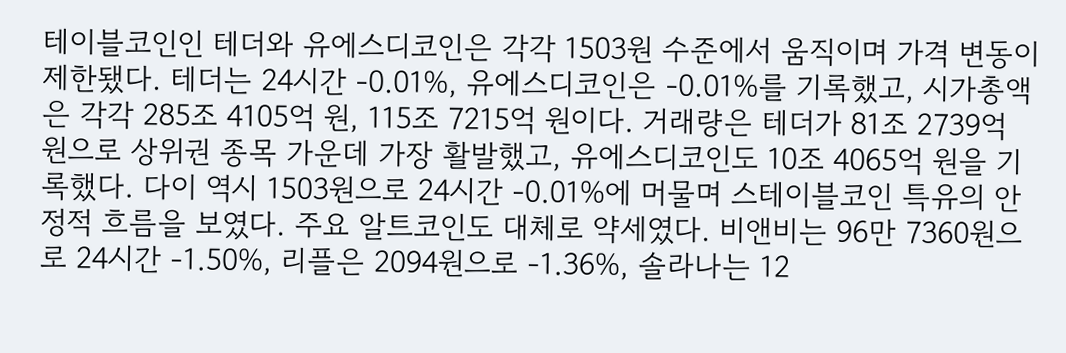테이블코인인 테더와 유에스디코인은 각각 1503원 수준에서 움직이며 가격 변동이 제한됐다. 테더는 24시간 -0.01%, 유에스디코인은 -0.01%를 기록했고, 시가총액은 각각 285조 4105억 원, 115조 7215억 원이다. 거래량은 테더가 81조 2739억 원으로 상위권 종목 가운데 가장 활발했고, 유에스디코인도 10조 4065억 원을 기록했다. 다이 역시 1503원으로 24시간 -0.01%에 머물며 스테이블코인 특유의 안정적 흐름을 보였다. 주요 알트코인도 대체로 약세였다. 비앤비는 96만 7360원으로 24시간 -1.50%, 리플은 2094원으로 -1.36%, 솔라나는 12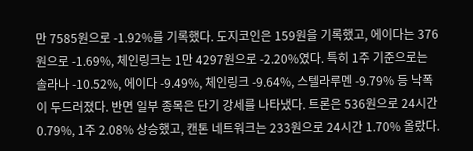만 7585원으로 -1.92%를 기록했다. 도지코인은 159원을 기록했고, 에이다는 376원으로 -1.69%, 체인링크는 1만 4297원으로 -2.20%였다. 특히 1주 기준으로는 솔라나 -10.52%, 에이다 -9.49%, 체인링크 -9.64%, 스텔라루멘 -9.79% 등 낙폭이 두드러졌다. 반면 일부 종목은 단기 강세를 나타냈다. 트론은 536원으로 24시간 0.79%, 1주 2.08% 상승했고, 캔톤 네트워크는 233원으로 24시간 1.70% 올랐다.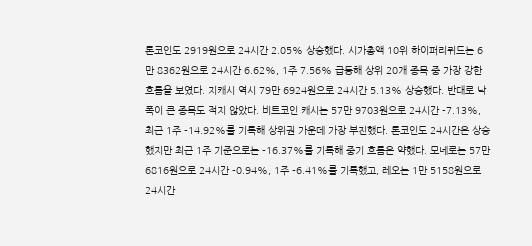톤코인도 2919원으로 24시간 2.05% 상승했다. 시가총액 10위 하이퍼리퀴드는 6만 8362원으로 24시간 6.62%, 1주 7.56% 급등해 상위 20개 종목 중 가장 강한 흐름을 보였다. 지캐시 역시 79만 6924원으로 24시간 5.13% 상승했다. 반대로 낙폭이 큰 종목도 적지 않았다. 비트코인 캐시는 57만 9703원으로 24시간 -7.13%, 최근 1주 -14.92%를 기록해 상위권 가운데 가장 부진했다. 톤코인도 24시간은 상승했지만 최근 1주 기준으로는 -16.37%를 기록해 중기 흐름은 약했다. 모네로는 57만 6816원으로 24시간 -0.94%, 1주 -6.41%를 기록했고, 레오는 1만 5158원으로 24시간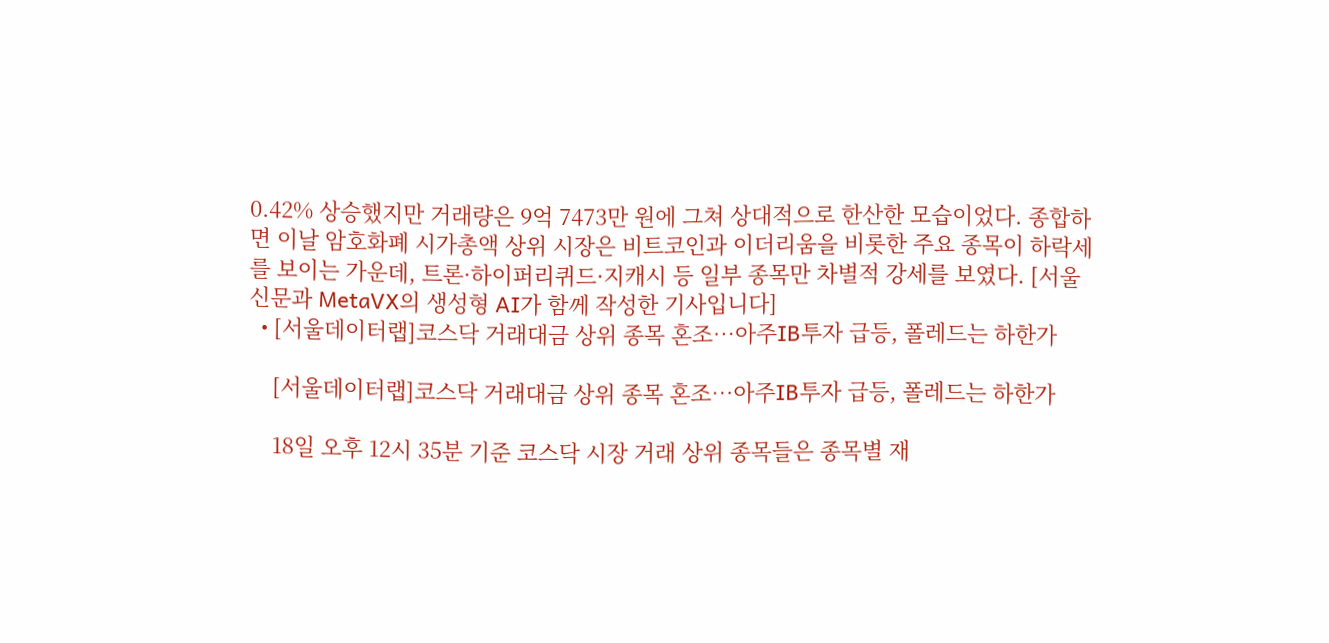0.42% 상승했지만 거래량은 9억 7473만 원에 그쳐 상대적으로 한산한 모습이었다. 종합하면 이날 암호화폐 시가총액 상위 시장은 비트코인과 이더리움을 비롯한 주요 종목이 하락세를 보이는 가운데, 트론·하이퍼리퀴드·지캐시 등 일부 종목만 차별적 강세를 보였다. [서울신문과 MetaVX의 생성형 AI가 함께 작성한 기사입니다]
  • [서울데이터랩]코스닥 거래대금 상위 종목 혼조…아주IB투자 급등, 폴레드는 하한가

    [서울데이터랩]코스닥 거래대금 상위 종목 혼조…아주IB투자 급등, 폴레드는 하한가

    18일 오후 12시 35분 기준 코스닥 시장 거래 상위 종목들은 종목별 재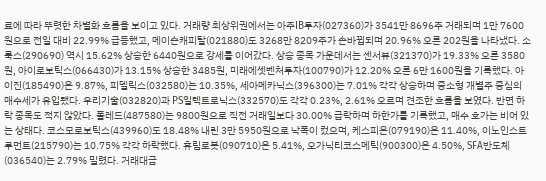료에 따라 뚜렷한 차별화 흐름을 보이고 있다. 거래량 최상위권에서는 아주IB투자(027360)가 3541만 8696주 거래되며 1만 7600원으로 전일 대비 22.99% 급등했고, 메이슨캐피탈(021880)도 3268만 8209주가 손바뀜되며 20.96% 오른 202원을 나타냈다. 소룩스(290690) 역시 15.62% 상승한 6440원으로 강세를 이어갔다. 상승 종목 가운데서는 센서뷰(321370)가 19.33% 오른 3580원, 아이로보틱스(066430)가 13.15% 상승한 3485원, 미래에셋벤처투자(100790)가 12.20% 오른 6만 1600원을 기록했다. 아이진(185490)은 9.87%, 피델릭스(032580)는 10.35%, 세아메카닉스(396300)는 7.01% 각각 상승하며 중소형 개별주 중심의 매수세가 유입됐다. 우리기술(032820)과 PS일렉트로닉스(332570)도 각각 0.23%, 2.61% 오르며 견조한 흐름을 보였다. 반면 하락 종목도 적지 않았다. 폴레드(487580)는 9800원으로 직전 거래일보다 30.00% 급락하며 하한가를 기록했고, 매수 호가는 비어 있는 상태다. 코스모로보틱스(439960)도 18.48% 내린 3만 5950원으로 낙폭이 컸으며, 케스피온(079190)은 11.40%, 이노인스트루먼트(215790)는 10.75% 각각 하락했다. 휴림로봇(090710)은 5.41%, 오가닉티코스메틱(900300)은 4.50%, SFA반도체(036540)는 2.79% 밀렸다. 거래대금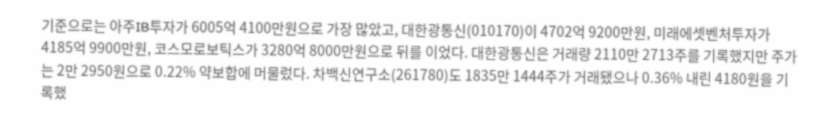기준으로는 아주IB투자가 6005억 4100만원으로 가장 많았고, 대한광통신(010170)이 4702억 9200만원, 미래에셋벤처투자가 4185억 9900만원, 코스모로보틱스가 3280억 8000만원으로 뒤를 이었다. 대한광통신은 거래량 2110만 2713주를 기록했지만 주가는 2만 2950원으로 0.22% 약보합에 머물렀다. 차백신연구소(261780)도 1835만 1444주가 거래됐으나 0.36% 내린 4180원을 기록했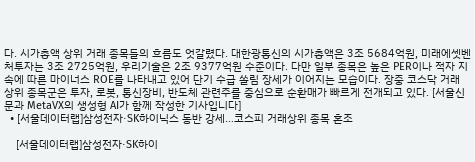다. 시가총액 상위 거래 종목들의 흐름도 엇갈렸다. 대한광통신의 시가총액은 3조 5684억원, 미래에셋벤처투자는 3조 2725억원, 우리기술은 2조 9377억원 수준이다. 다만 일부 종목은 높은 PER이나 적자 지속에 따른 마이너스 ROE를 나타내고 있어 단기 수급 쏠림 장세가 이어지는 모습이다. 장중 코스닥 거래 상위 종목군은 투자, 로봇, 통신장비, 반도체 관련주를 중심으로 순환매가 빠르게 전개되고 있다. [서울신문과 MetaVX의 생성형 AI가 함께 작성한 기사입니다]
  • [서울데이터랩]삼성전자·SK하이닉스 동반 강세…코스피 거래상위 종목 혼조

    [서울데이터랩]삼성전자·SK하이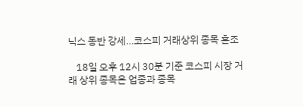닉스 동반 강세…코스피 거래상위 종목 혼조

    18일 오후 12시 30분 기준 코스피 시장 거래 상위 종목은 업종과 종목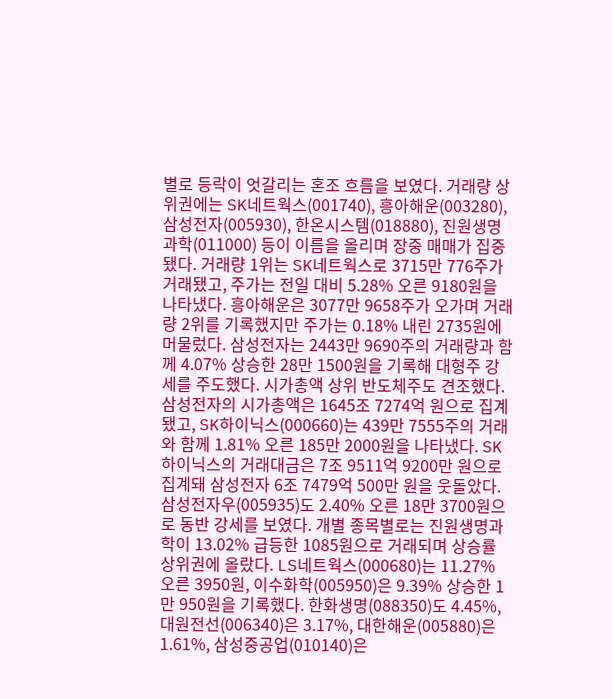별로 등락이 엇갈리는 혼조 흐름을 보였다. 거래량 상위권에는 SK네트웍스(001740), 흥아해운(003280), 삼성전자(005930), 한온시스템(018880), 진원생명과학(011000) 등이 이름을 올리며 장중 매매가 집중됐다. 거래량 1위는 SK네트웍스로 3715만 776주가 거래됐고, 주가는 전일 대비 5.28% 오른 9180원을 나타냈다. 흥아해운은 3077만 9658주가 오가며 거래량 2위를 기록했지만 주가는 0.18% 내린 2735원에 머물렀다. 삼성전자는 2443만 9690주의 거래량과 함께 4.07% 상승한 28만 1500원을 기록해 대형주 강세를 주도했다. 시가총액 상위 반도체주도 견조했다. 삼성전자의 시가총액은 1645조 7274억 원으로 집계됐고, SK하이닉스(000660)는 439만 7555주의 거래와 함께 1.81% 오른 185만 2000원을 나타냈다. SK하이닉스의 거래대금은 7조 9511억 9200만 원으로 집계돼 삼성전자 6조 7479억 500만 원을 웃돌았다. 삼성전자우(005935)도 2.40% 오른 18만 3700원으로 동반 강세를 보였다. 개별 종목별로는 진원생명과학이 13.02% 급등한 1085원으로 거래되며 상승률 상위권에 올랐다. LS네트웍스(000680)는 11.27% 오른 3950원, 이수화학(005950)은 9.39% 상승한 1만 950원을 기록했다. 한화생명(088350)도 4.45%, 대원전선(006340)은 3.17%, 대한해운(005880)은 1.61%, 삼성중공업(010140)은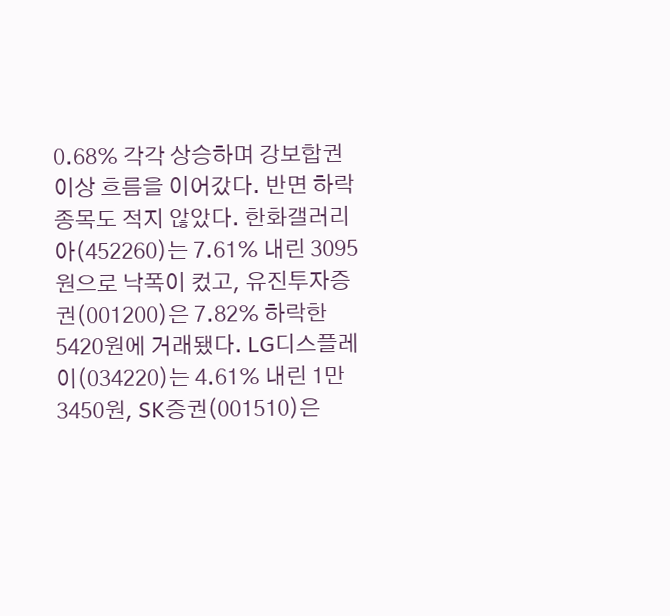0.68% 각각 상승하며 강보합권 이상 흐름을 이어갔다. 반면 하락 종목도 적지 않았다. 한화갤러리아(452260)는 7.61% 내린 3095원으로 낙폭이 컸고, 유진투자증권(001200)은 7.82% 하락한 5420원에 거래됐다. LG디스플레이(034220)는 4.61% 내린 1만 3450원, SK증권(001510)은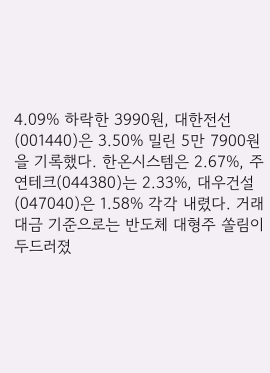4.09% 하락한 3990원, 대한전선(001440)은 3.50% 밀린 5만 7900원을 기록했다. 한온시스템은 2.67%, 주연테크(044380)는 2.33%, 대우건설(047040)은 1.58% 각각 내렸다. 거래대금 기준으로는 반도체 대형주 쏠림이 두드러졌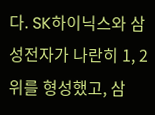다. SK하이닉스와 삼성전자가 나란히 1, 2위를 형성했고, 삼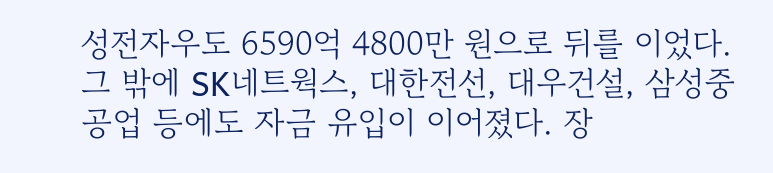성전자우도 6590억 4800만 원으로 뒤를 이었다. 그 밖에 SK네트웍스, 대한전선, 대우건설, 삼성중공업 등에도 자금 유입이 이어졌다. 장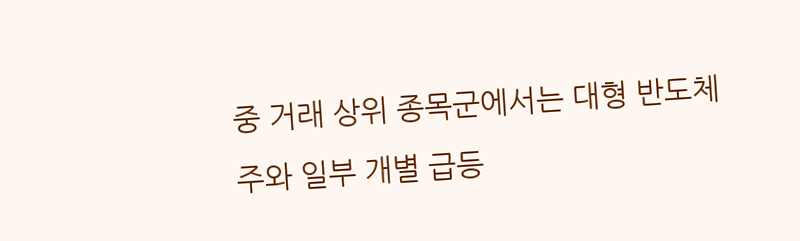중 거래 상위 종목군에서는 대형 반도체주와 일부 개별 급등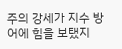주의 강세가 지수 방어에 힘을 보탰지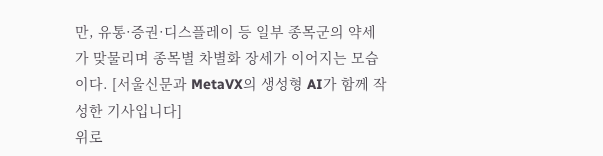만, 유통·증권·디스플레이 등 일부 종목군의 약세가 맞물리며 종목별 차별화 장세가 이어지는 모습이다. [서울신문과 MetaVX의 생성형 AI가 함께 작성한 기사입니다]
위로